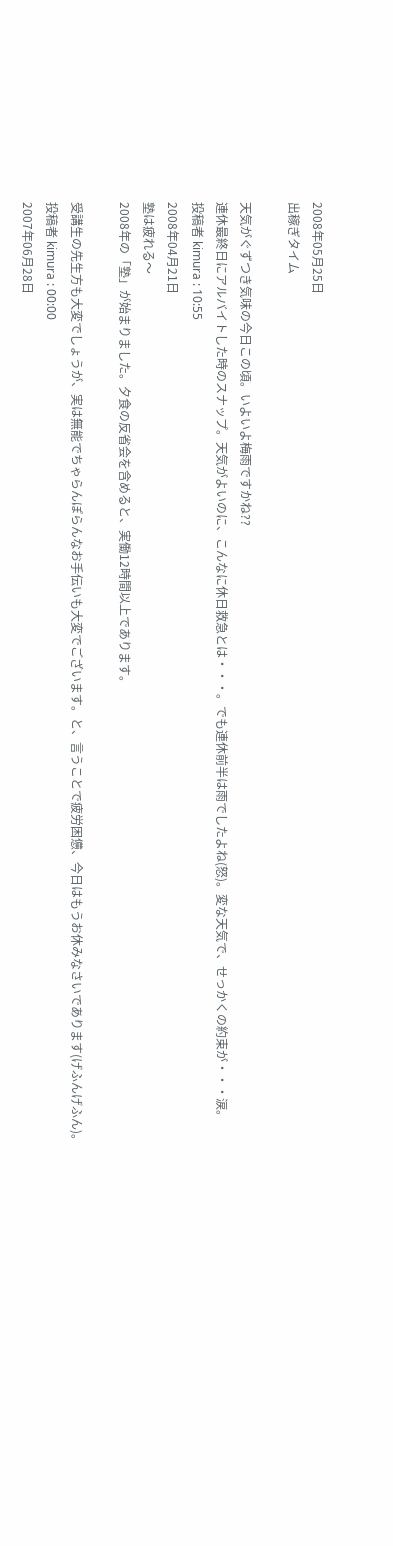2008年05月25日
出稼ぎタイム

天気がぐずつき気味の今日この頃。いよいよ梅雨ですかね??
連休最終日にアルバイトした時のスナップ。天気がよいのに、こんなに休日救急とは・・・。でも連休前半は雨でしたよね(怒)。変な天気で、せっかくの約束が・・・涙。
投稿者 kimura : 10:55
2008年04月21日
塾は疲れる〜
2008年の「塾」が始まりました。夕食の反省会を含めると、実働12時間以上であります。

受講生の先生方も大変でしょうが、実は無能でちゃらんぽらんなお手伝いも大変でございます。と、言うことで疲労困憊、今日はもうお休みなさいであります(げふんげふん)。
投稿者 kimura : 00:00
2007年06月28日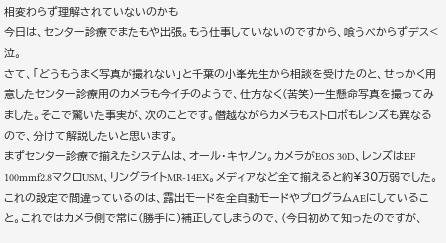相変わらず理解されていないのかも
今日は、センター診療でまたもや出張。もう仕事していないのですから、喰うべからずデス<泣。
さて、「どうもうまく写真が撮れない」と千葉の小峯先生から相談を受けたのと、せっかく用意したセンター診療用のカメラも今イチのようで、仕方なく(苦笑)一生懸命写真を撮ってみました。そこで驚いた事実が、次のことです。僭越ながらカメラもストロボもレンズも異なるので、分けて解説したいと思います。
まずセンター診療で揃えたシステムは、オール・キヤノン。カメラがEOS 30D、レンズはEF 100mmf2.8マクロUSM、リングライトMR-14EX。メディアなど全て揃えると約¥30万弱でした。これの設定で間違っているのは、露出モードを全自動モードやプログラムAEにしていること。これではカメラ側で常に(勝手に)補正してしまうので、(今日初めて知ったのですが、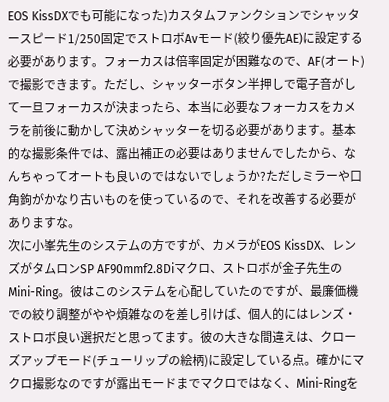EOS KissDXでも可能になった)カスタムファンクションでシャッタースピード1/250固定でストロボAvモード(絞り優先AE)に設定する必要があります。フォーカスは倍率固定が困難なので、AF(オート)で撮影できます。ただし、シャッターボタン半押しで電子音がして一旦フォーカスが決まったら、本当に必要なフォーカスをカメラを前後に動かして決めシャッターを切る必要があります。基本的な撮影条件では、露出補正の必要はありませんでしたから、なんちゃってオートも良いのではないでしょうか?ただしミラーや口角鉤がかなり古いものを使っているので、それを改善する必要がありますな。
次に小峯先生のシステムの方ですが、カメラがEOS KissDX、レンズがタムロンSP AF90mmf2.8Diマクロ、ストロボが金子先生のMini-Ring。彼はこのシステムを心配していたのですが、最廉価機での絞り調整がやや煩雑なのを差し引けば、個人的にはレンズ・ストロボ良い選択だと思ってます。彼の大きな間違えは、クローズアップモード(チューリップの絵柄)に設定している点。確かにマクロ撮影なのですが露出モードまでマクロではなく、Mini-Ringを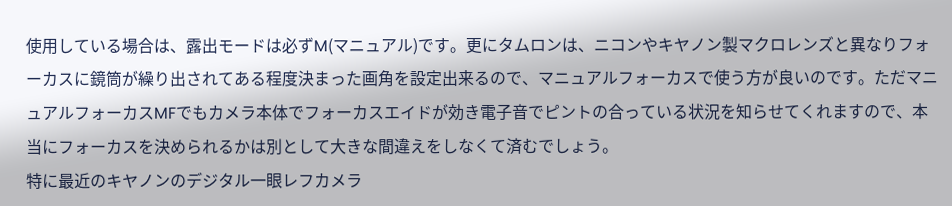使用している場合は、露出モードは必ずM(マニュアル)です。更にタムロンは、ニコンやキヤノン製マクロレンズと異なりフォーカスに鏡筒が繰り出されてある程度決まった画角を設定出来るので、マニュアルフォーカスで使う方が良いのです。ただマニュアルフォーカスMFでもカメラ本体でフォーカスエイドが効き電子音でピントの合っている状況を知らせてくれますので、本当にフォーカスを決められるかは別として大きな間違えをしなくて済むでしょう。
特に最近のキヤノンのデジタル一眼レフカメラ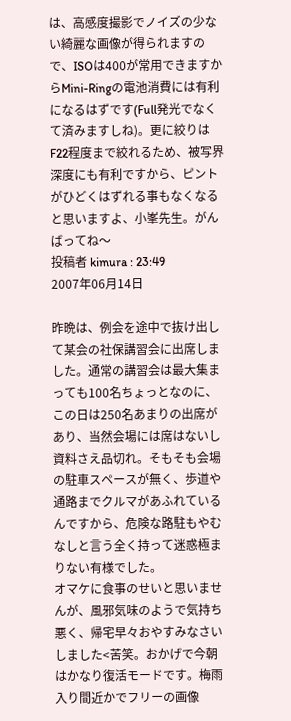は、高感度撮影でノイズの少ない綺麗な画像が得られますので、ISOは400が常用できますからMini-Ringの電池消費には有利になるはずです(Full発光でなくて済みますしね)。更に絞りはF22程度まで絞れるため、被写界深度にも有利ですから、ピントがひどくはずれる事もなくなると思いますよ、小峯先生。がんばってね〜
投稿者 kimura : 23:49
2007年06月14日

昨晩は、例会を途中で抜け出して某会の社保講習会に出席しました。通常の講習会は最大集まっても100名ちょっとなのに、この日は250名あまりの出席があり、当然会場には席はないし資料さえ品切れ。そもそも会場の駐車スペースが無く、歩道や通路までクルマがあふれているんですから、危険な路駐もやむなしと言う全く持って迷惑極まりない有様でした。
オマケに食事のせいと思いませんが、風邪気味のようで気持ち悪く、帰宅早々おやすみなさいしました<苦笑。おかげで今朝はかなり復活モードです。梅雨入り間近かでフリーの画像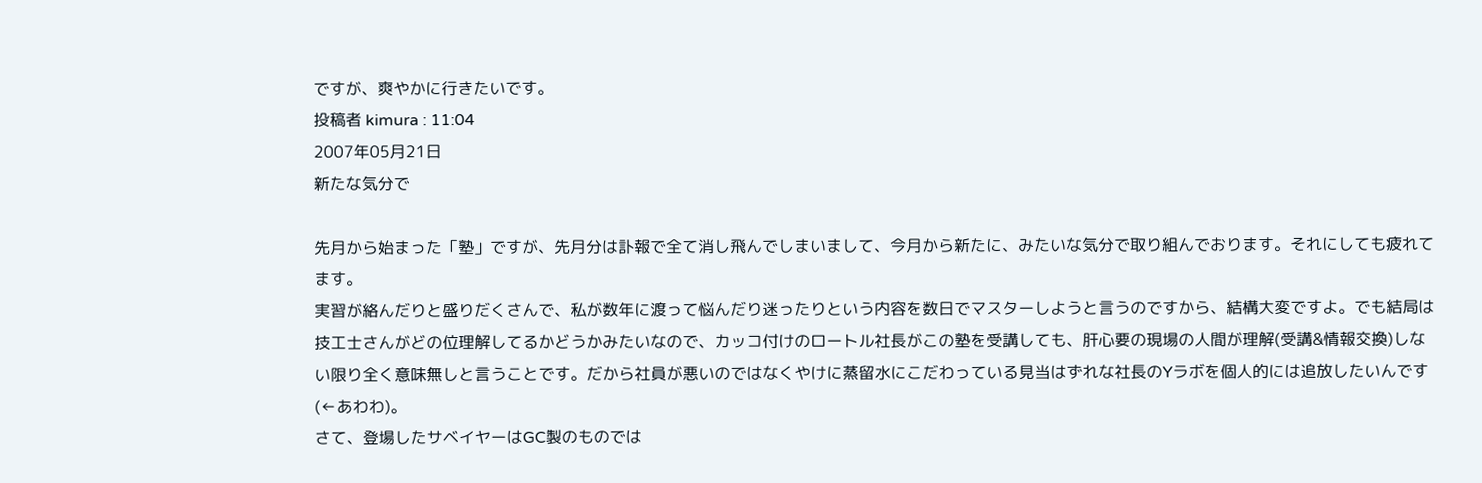ですが、爽やかに行きたいです。
投稿者 kimura : 11:04
2007年05月21日
新たな気分で

先月から始まった「塾」ですが、先月分は訃報で全て消し飛んでしまいまして、今月から新たに、みたいな気分で取り組んでおります。それにしても疲れてます。
実習が絡んだりと盛りだくさんで、私が数年に渡って悩んだり迷ったりという内容を数日でマスターしようと言うのですから、結構大変ですよ。でも結局は技工士さんがどの位理解してるかどうかみたいなので、カッコ付けのロートル社長がこの塾を受講しても、肝心要の現場の人間が理解(受講&情報交換)しない限り全く意味無しと言うことです。だから社員が悪いのではなくやけに蒸留水にこだわっている見当はずれな社長のYラボを個人的には追放したいんです(←あわわ)。
さて、登場したサベイヤーはGC製のものでは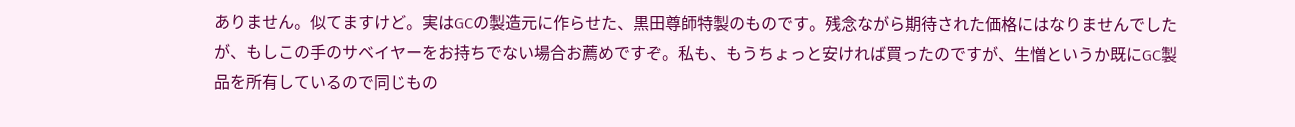ありません。似てますけど。実はGCの製造元に作らせた、黒田尊師特製のものです。残念ながら期待された価格にはなりませんでしたが、もしこの手のサベイヤーをお持ちでない場合お薦めですぞ。私も、もうちょっと安ければ買ったのですが、生憎というか既にGC製品を所有しているので同じもの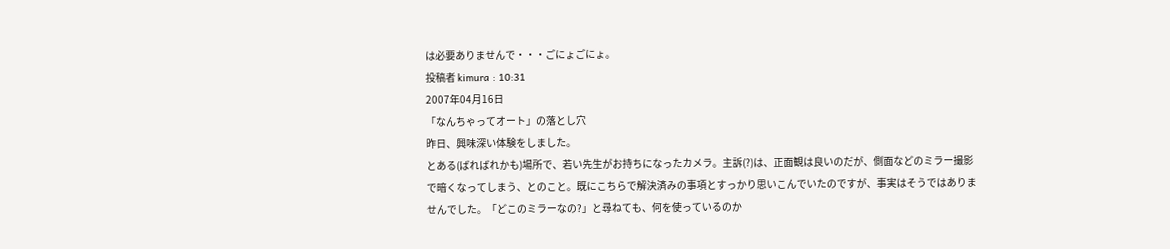は必要ありませんで・・・ごにょごにょ。
投稿者 kimura : 10:31
2007年04月16日
「なんちゃってオート」の落とし穴
昨日、興味深い体験をしました。
とある(ばればれかも)場所で、若い先生がお持ちになったカメラ。主訴(?)は、正面観は良いのだが、側面などのミラー撮影で暗くなってしまう、とのこと。既にこちらで解決済みの事項とすっかり思いこんでいたのですが、事実はそうではありませんでした。「どこのミラーなの?」と尋ねても、何を使っているのか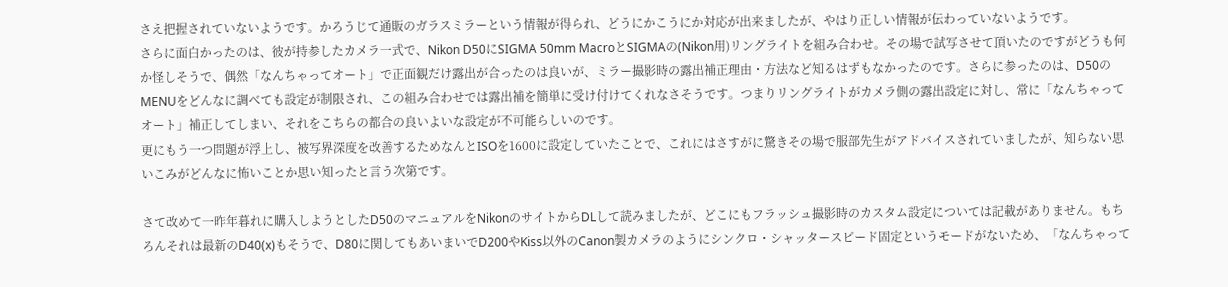さえ把握されていないようです。かろうじて通販のガラスミラーという情報が得られ、どうにかこうにか対応が出来ましたが、やはり正しい情報が伝わっていないようです。
さらに面白かったのは、彼が持参したカメラ一式で、Nikon D50にSIGMA 50mm MacroとSIGMAの(Nikon用)リングライトを組み合わせ。その場で試写させて頂いたのですがどうも何か怪しそうで、偶然「なんちゃってオート」で正面観だけ露出が合ったのは良いが、ミラー撮影時の露出補正理由・方法など知るはずもなかったのです。さらに参ったのは、D50のMENUをどんなに調べても設定が制限され、この組み合わせでは露出補を簡単に受け付けてくれなさそうです。つまりリングライトがカメラ側の露出設定に対し、常に「なんちゃってオート」補正してしまい、それをこちらの都合の良いよいな設定が不可能らしいのです。
更にもう一つ問題が浮上し、被写界深度を改善するためなんとISOを1600に設定していたことで、これにはさすがに驚きその場で服部先生がアドバイスされていましたが、知らない思いこみがどんなに怖いことか思い知ったと言う次第です。

さて改めて一昨年暮れに購入しようとしたD50のマニュアルをNikonのサイトからDLして読みましたが、どこにもフラッシュ撮影時のカスタム設定については記載がありません。もちろんそれは最新のD40(x)もそうで、D80に関してもあいまいでD200やKiss以外のCanon製カメラのようにシンクロ・シャッタースピード固定というモードがないため、「なんちゃって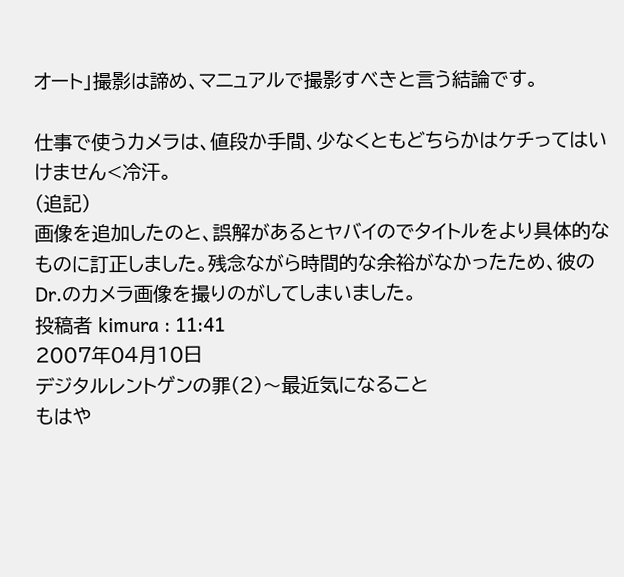オート」撮影は諦め、マニュアルで撮影すべきと言う結論です。

仕事で使うカメラは、値段か手間、少なくともどちらかはケチってはいけません<冷汗。
(追記)
画像を追加したのと、誤解があるとヤバイのでタイトルをより具体的なものに訂正しました。残念ながら時間的な余裕がなかったため、彼のDr.のカメラ画像を撮りのがしてしまいました。
投稿者 kimura : 11:41
2007年04月10日
デジタルレントゲンの罪(2)〜最近気になること
もはや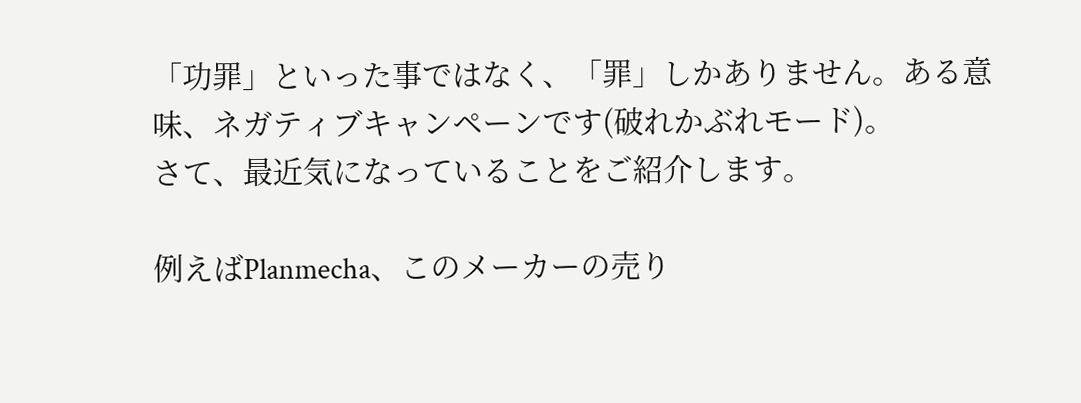「功罪」といった事ではなく、「罪」しかありません。ある意味、ネガティブキャンペーンです(破れかぶれモード)。
さて、最近気になっていることをご紹介します。

例えばPlanmecha、このメーカーの売り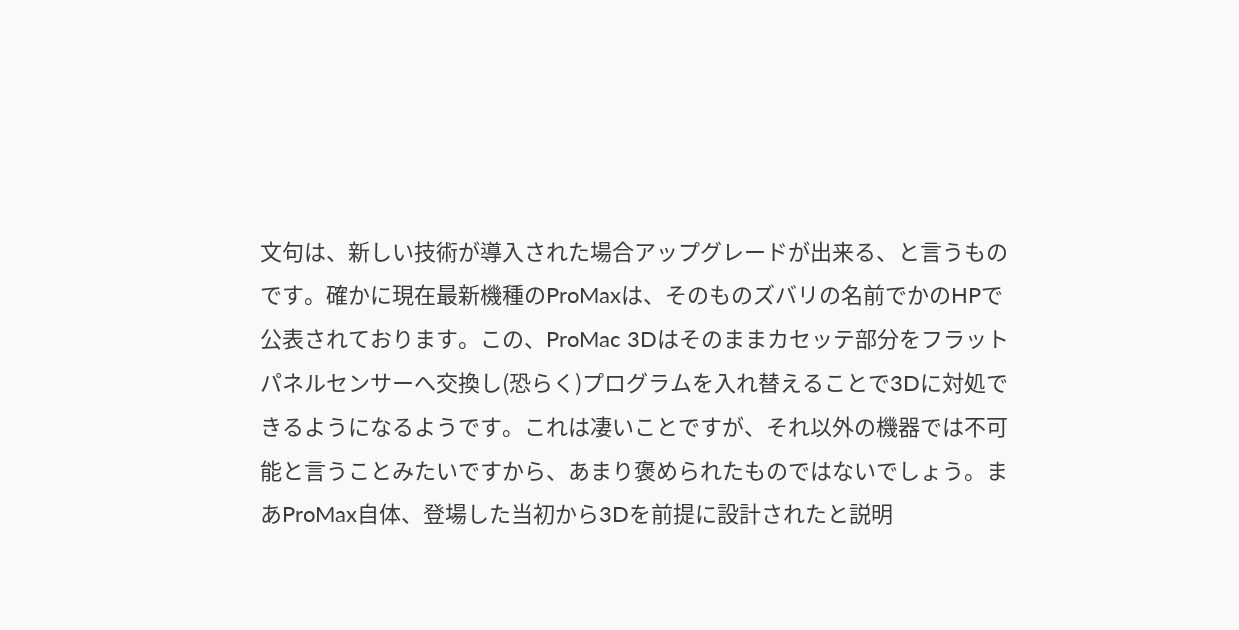文句は、新しい技術が導入された場合アップグレードが出来る、と言うものです。確かに現在最新機種のProMaxは、そのものズバリの名前でかのHPで公表されております。この、ProMac 3Dはそのままカセッテ部分をフラットパネルセンサーへ交換し(恐らく)プログラムを入れ替えることで3Dに対処できるようになるようです。これは凄いことですが、それ以外の機器では不可能と言うことみたいですから、あまり褒められたものではないでしょう。まあProMax自体、登場した当初から3Dを前提に設計されたと説明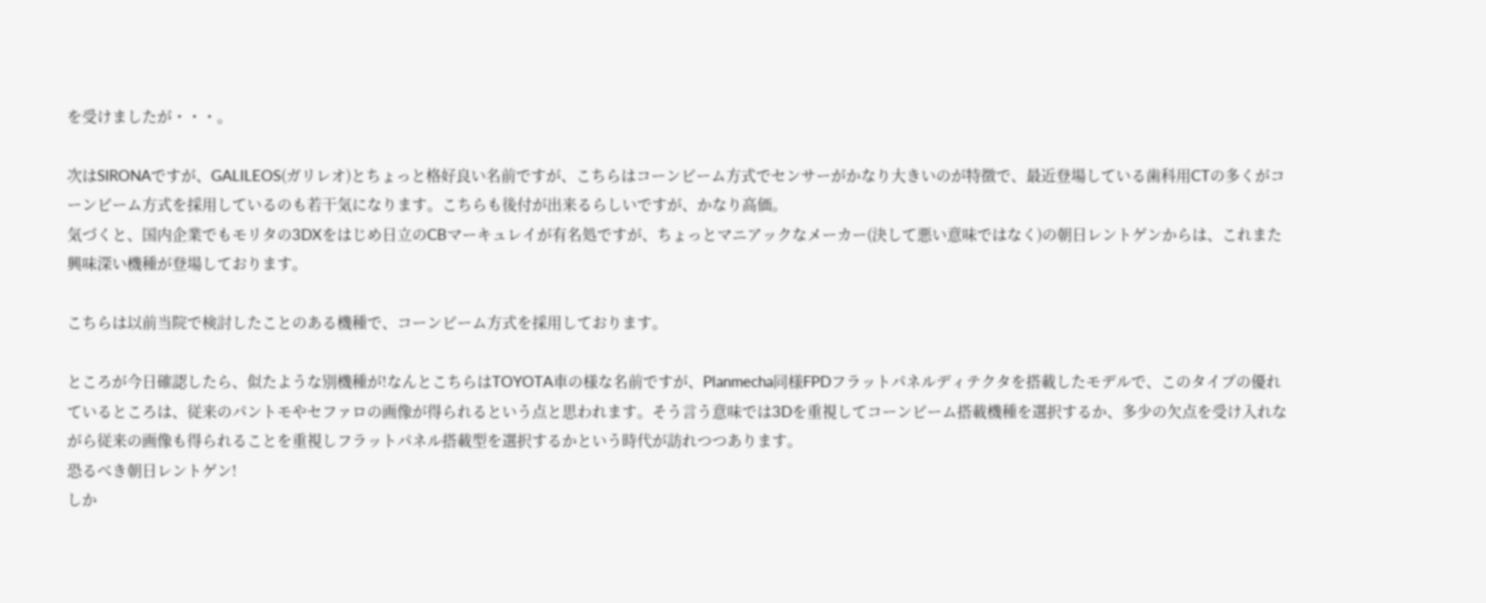を受けましたが・・・。

次はSIRONAですが、GALILEOS(ガリレオ)とちょっと格好良い名前ですが、こちらはコーンビーム方式でセンサーがかなり大きいのが特徴で、最近登場している歯科用CTの多くがコーンビーム方式を採用しているのも若干気になります。こちらも後付が出来るらしいですが、かなり高価。
気づくと、国内企業でもモリタの3DXをはじめ日立のCBマーキュレイが有名処ですが、ちょっとマニアックなメーカー(決して悪い意味ではなく)の朝日レントゲンからは、これまた興味深い機種が登場しております。

こちらは以前当院で検討したことのある機種で、コーンビーム方式を採用しております。

ところが今日確認したら、似たような別機種が!なんとこちらはTOYOTA車の様な名前ですが、Planmecha同様FPDフラットパネルディテクタを搭載したモデルで、このタイプの優れているところは、従来のパントモやセファロの画像が得られるという点と思われます。そう言う意味では3Dを重視してコーンビーム搭載機種を選択するか、多少の欠点を受け入れながら従来の画像も得られることを重視しフラットパネル搭載型を選択するかという時代が訪れつつあります。
恐るべき朝日レントゲン!
しか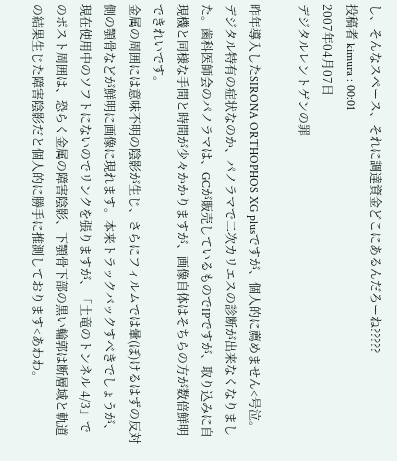し、そんなスペース、それに調達資金どこにあるんだろーね?????
投稿者 kimura : 00:01
2007年04月07日
デジタルレントゲンの罪

昨年導入したSIRONA ORTHOPHOS XG plusですが、個人的に薦めません<号泣。デジタル特有の症状なのか、パノラマで二次カリエスの診断が出来なくなりました。歯科医師会のパノラマは、GCが販売しているものでIPですが、取り込みに自現機と同様な手間と時間が少々かかりますが、画像自体はそちらの方が数倍鮮明できれいです。
金属の周囲には意味不明の陰影が生じ、さらにフィルムでは暈(ぼ)けるはずの反対側の顎骨などが鮮明に画像に現れます。本来トラックバックすべきでしょうが、現在使用中のソフトにないのでリンクを張りますが、「土竜のトンネル 4/3」でのポスト周囲は、恐らく金属の障害陰影、下顎骨下部の黒い輪郭は断層域と軌道の結果生じた障害陰影だと個人的に勝手に推測しております<あわわ。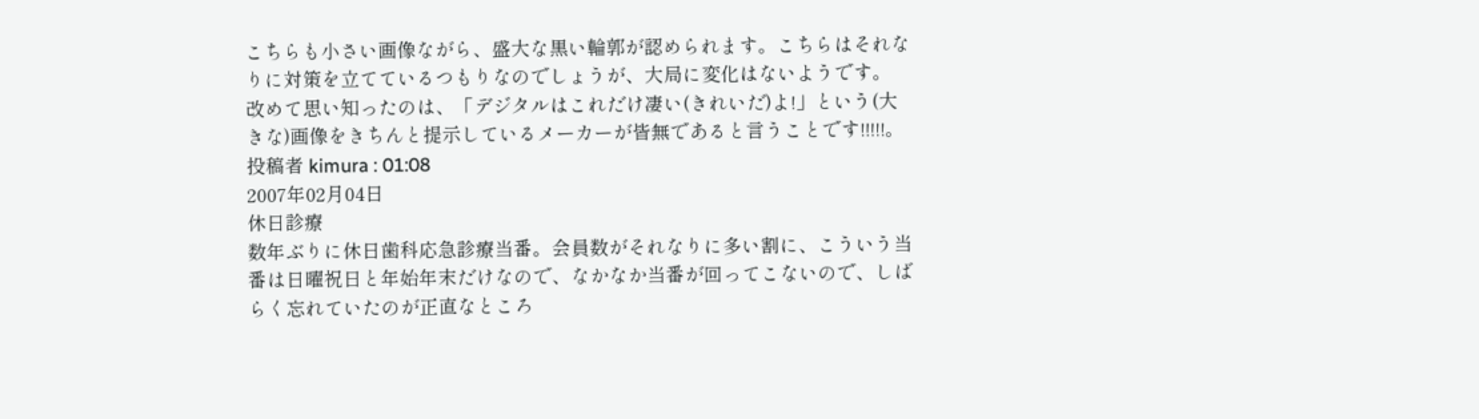こちらも小さい画像ながら、盛大な黒い輪郭が認められます。こちらはそれなりに対策を立てているつもりなのでしょうが、大局に変化はないようです。
改めて思い知ったのは、「デジタルはこれだけ凄い(きれいだ)よ!」という(大きな)画像をきちんと提示しているメーカーが皆無であると言うことです!!!!!。
投稿者 kimura : 01:08
2007年02月04日
休日診療
数年ぶりに休日歯科応急診療当番。会員数がそれなりに多い割に、こういう当番は日曜祝日と年始年末だけなので、なかなか当番が回ってこないので、しばらく忘れていたのが正直なところ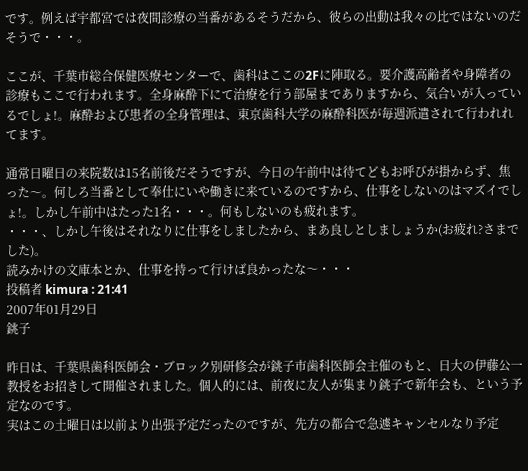です。例えば宇都宮では夜間診療の当番があるそうだから、彼らの出動は我々の比ではないのだそうで・・・。

ここが、千葉市総合保健医療センターで、歯科はここの2Fに陣取る。要介護高齢者や身障者の診療もここで行われます。全身麻酔下にて治療を行う部屋までありますから、気合いが入っているでしょ!。麻酔および患者の全身管理は、東京歯科大学の麻酔科医が毎週派遣されて行われれてます。

通常日曜日の来院数は15名前後だそうですが、今日の午前中は待てどもお呼びが掛からず、焦った〜。何しろ当番として奉仕にいや働きに来ているのですから、仕事をしないのはマズイでしょ!。しかし午前中はたった1名・・・。何もしないのも疲れます。
・・・、しかし午後はそれなりに仕事をしましたから、まあ良しとしましょうか(お疲れ?さまでした)。
読みかけの文庫本とか、仕事を持って行けば良かったな〜・・・
投稿者 kimura : 21:41
2007年01月29日
銚子

昨日は、千葉県歯科医師会・ブロック別研修会が銚子市歯科医師会主催のもと、日大の伊藤公一教授をお招きして開催されました。個人的には、前夜に友人が集まり銚子で新年会も、という予定なのです。
実はこの土曜日は以前より出張予定だったのですが、先方の都合で急遽キャンセルなり予定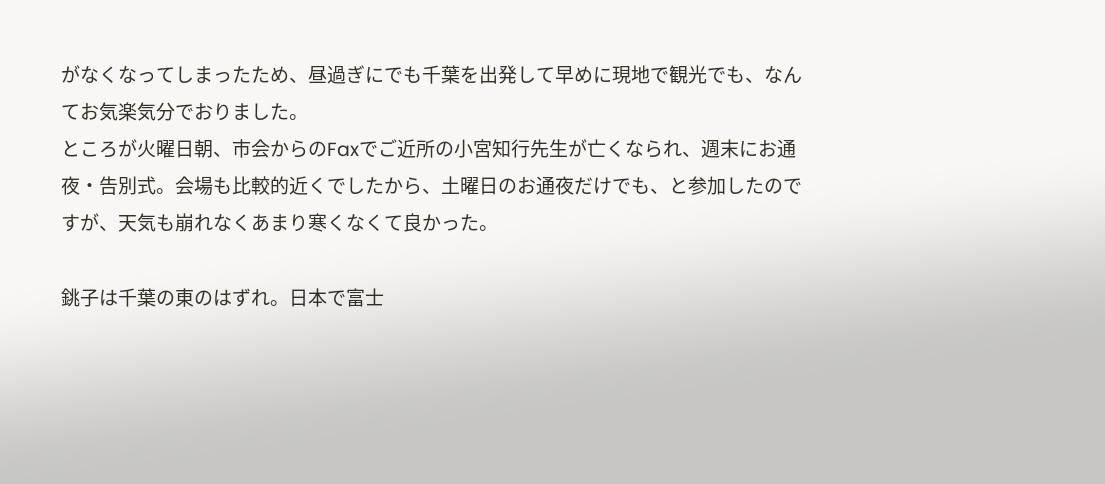がなくなってしまったため、昼過ぎにでも千葉を出発して早めに現地で観光でも、なんてお気楽気分でおりました。
ところが火曜日朝、市会からのFaxでご近所の小宮知行先生が亡くなられ、週末にお通夜・告別式。会場も比較的近くでしたから、土曜日のお通夜だけでも、と参加したのですが、天気も崩れなくあまり寒くなくて良かった。

銚子は千葉の東のはずれ。日本で富士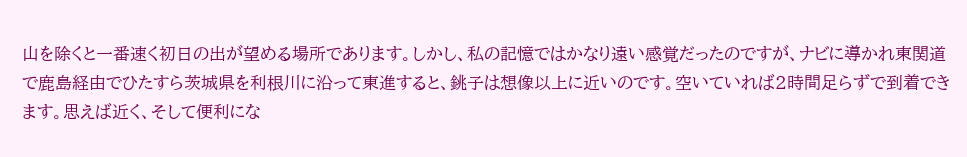山を除くと一番速く初日の出が望める場所であります。しかし、私の記憶ではかなり遠い感覚だったのですが、ナビに導かれ東関道で鹿島経由でひたすら茨城県を利根川に沿って東進すると、銚子は想像以上に近いのです。空いていれば2時間足らずで到着できます。思えば近く、そして便利にな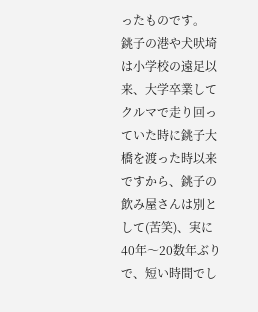ったものです。
銚子の港や犬吠埼は小学校の遠足以来、大学卒業してクルマで走り回っていた時に銚子大橋を渡った時以来ですから、銚子の飲み屋さんは別として(苦笑)、実に40年〜20数年ぶりで、短い時間でし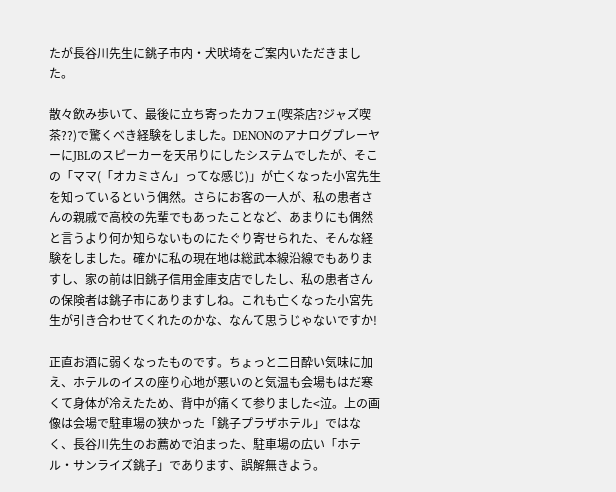たが長谷川先生に銚子市内・犬吠埼をご案内いただきました。

散々飲み歩いて、最後に立ち寄ったカフェ(喫茶店?ジャズ喫茶??)で驚くべき経験をしました。DENONのアナログプレーヤーにJBLのスピーカーを天吊りにしたシステムでしたが、そこの「ママ(「オカミさん」ってな感じ)」が亡くなった小宮先生を知っているという偶然。さらにお客の一人が、私の患者さんの親戚で高校の先輩でもあったことなど、あまりにも偶然と言うより何か知らないものにたぐり寄せられた、そんな経験をしました。確かに私の現在地は総武本線沿線でもありますし、家の前は旧銚子信用金庫支店でしたし、私の患者さんの保険者は銚子市にありますしね。これも亡くなった小宮先生が引き合わせてくれたのかな、なんて思うじゃないですか!

正直お酒に弱くなったものです。ちょっと二日酔い気味に加え、ホテルのイスの座り心地が悪いのと気温も会場もはだ寒くて身体が冷えたため、背中が痛くて参りました<泣。上の画像は会場で駐車場の狭かった「銚子プラザホテル」ではなく、長谷川先生のお薦めで泊まった、駐車場の広い「ホテル・サンライズ銚子」であります、誤解無きよう。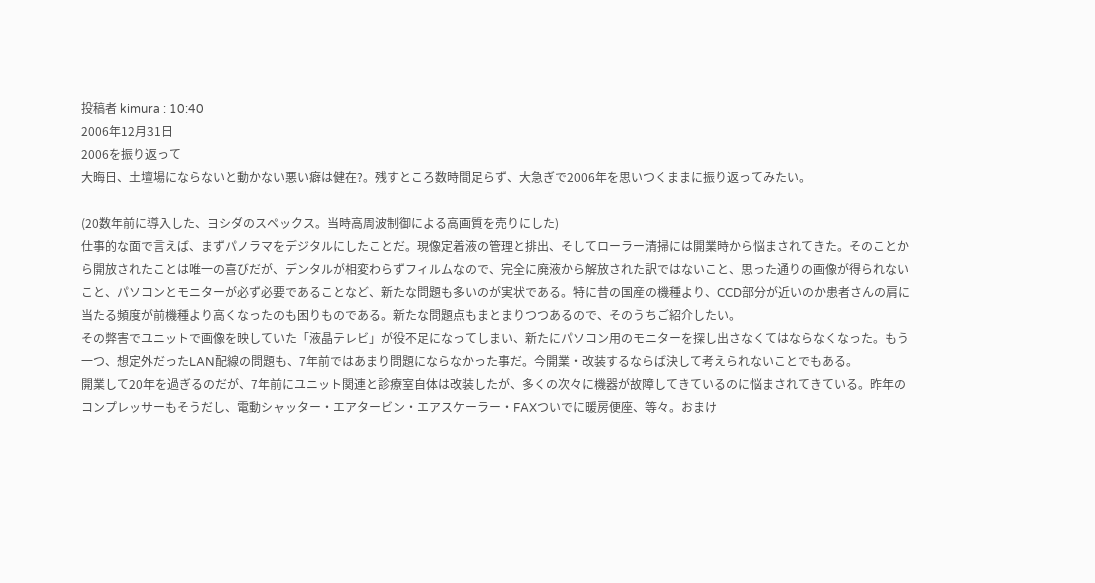投稿者 kimura : 10:40
2006年12月31日
2006を振り返って
大晦日、土壇場にならないと動かない悪い癖は健在?。残すところ数時間足らず、大急ぎで2006年を思いつくままに振り返ってみたい。

(20数年前に導入した、ヨシダのスペックス。当時高周波制御による高画質を売りにした)
仕事的な面で言えば、まずパノラマをデジタルにしたことだ。現像定着液の管理と排出、そしてローラー清掃には開業時から悩まされてきた。そのことから開放されたことは唯一の喜びだが、デンタルが相変わらずフィルムなので、完全に廃液から解放された訳ではないこと、思った通りの画像が得られないこと、パソコンとモニターが必ず必要であることなど、新たな問題も多いのが実状である。特に昔の国産の機種より、CCD部分が近いのか患者さんの肩に当たる頻度が前機種より高くなったのも困りものである。新たな問題点もまとまりつつあるので、そのうちご紹介したい。
その弊害でユニットで画像を映していた「液晶テレビ」が役不足になってしまい、新たにパソコン用のモニターを探し出さなくてはならなくなった。もう一つ、想定外だったLAN配線の問題も、7年前ではあまり問題にならなかった事だ。今開業・改装するならば決して考えられないことでもある。
開業して20年を過ぎるのだが、7年前にユニット関連と診療室自体は改装したが、多くの次々に機器が故障してきているのに悩まされてきている。昨年のコンプレッサーもそうだし、電動シャッター・エアタービン・エアスケーラー・FAXついでに暖房便座、等々。おまけ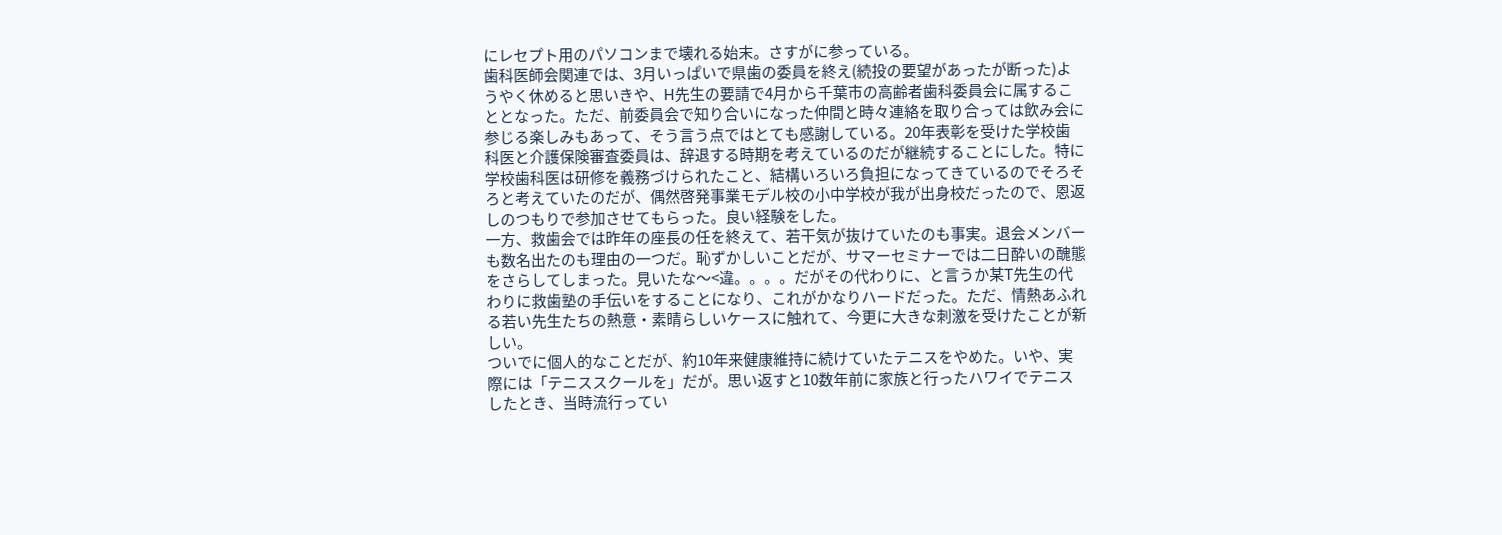にレセプト用のパソコンまで壊れる始末。さすがに参っている。
歯科医師会関連では、3月いっぱいで県歯の委員を終え(続投の要望があったが断った)ようやく休めると思いきや、H先生の要請で4月から千葉市の高齢者歯科委員会に属することとなった。ただ、前委員会で知り合いになった仲間と時々連絡を取り合っては飲み会に参じる楽しみもあって、そう言う点ではとても感謝している。20年表彰を受けた学校歯科医と介護保険審査委員は、辞退する時期を考えているのだが継続することにした。特に学校歯科医は研修を義務づけられたこと、結構いろいろ負担になってきているのでそろそろと考えていたのだが、偶然啓発事業モデル校の小中学校が我が出身校だったので、恩返しのつもりで参加させてもらった。良い経験をした。
一方、救歯会では昨年の座長の任を終えて、若干気が抜けていたのも事実。退会メンバーも数名出たのも理由の一つだ。恥ずかしいことだが、サマーセミナーでは二日酔いの醜態をさらしてしまった。見いたな〜<違。。。。だがその代わりに、と言うか某T先生の代わりに救歯塾の手伝いをすることになり、これがかなりハードだった。ただ、情熱あふれる若い先生たちの熱意・素晴らしいケースに触れて、今更に大きな刺激を受けたことが新しい。
ついでに個人的なことだが、約10年来健康維持に続けていたテニスをやめた。いや、実際には「テニススクールを」だが。思い返すと10数年前に家族と行ったハワイでテニスしたとき、当時流行ってい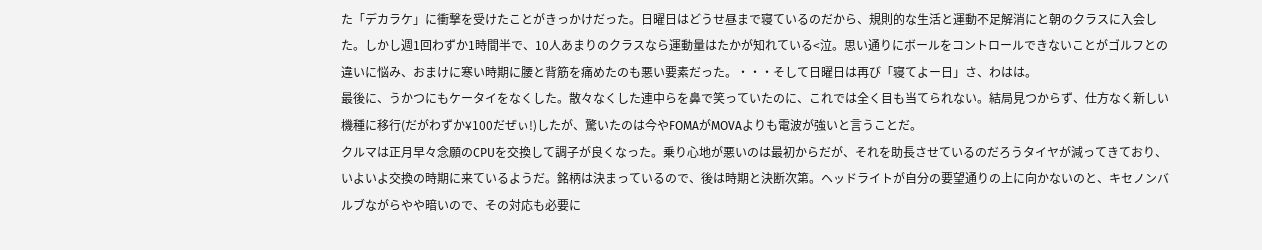た「デカラケ」に衝撃を受けたことがきっかけだった。日曜日はどうせ昼まで寝ているのだから、規則的な生活と運動不足解消にと朝のクラスに入会した。しかし週1回わずか1時間半で、10人あまりのクラスなら運動量はたかが知れている<泣。思い通りにボールをコントロールできないことがゴルフとの違いに悩み、おまけに寒い時期に腰と背筋を痛めたのも悪い要素だった。・・・そして日曜日は再び「寝てよー日」さ、わはは。
最後に、うかつにもケータイをなくした。散々なくした連中らを鼻で笑っていたのに、これでは全く目も当てられない。結局見つからず、仕方なく新しい機種に移行(だがわずか¥100だぜぃ!)したが、驚いたのは今やFOMAがMOVAよりも電波が強いと言うことだ。
クルマは正月早々念願のCPUを交換して調子が良くなった。乗り心地が悪いのは最初からだが、それを助長させているのだろうタイヤが減ってきており、いよいよ交換の時期に来ているようだ。銘柄は決まっているので、後は時期と決断次第。ヘッドライトが自分の要望通りの上に向かないのと、キセノンバルブながらやや暗いので、その対応も必要に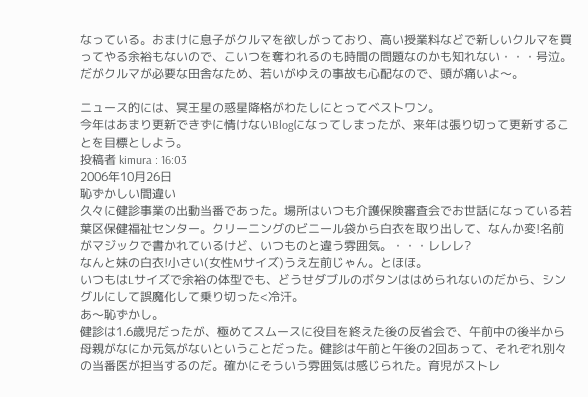なっている。おまけに息子がクルマを欲しがっており、高い授業料などで新しいクルマを買ってやる余裕もないので、こいつを奪われるのも時間の問題なのかも知れない・・・号泣。だがクルマが必要な田舎なため、若いがゆえの事故も心配なので、頭が痛いよ〜。

ニュース的には、冥王星の惑星降格がわたしにとってベストワン。
今年はあまり更新できずに情けないBlogになってしまったが、来年は張り切って更新することを目標としよう。
投稿者 kimura : 16:03
2006年10月26日
恥ずかしい間違い
久々に健診事業の出動当番であった。場所はいつも介護保険審査会でお世話になっている若葉区保健福祉センター。クリーニングのビニール袋から白衣を取り出して、なんか変!名前がマジックで書かれているけど、いつものと違う雰囲気。・・・レレレ?
なんと妹の白衣!小さい(女性Mサイズ)うえ左前じゃん。とほほ。
いつもはLサイズで余裕の体型でも、どうせダブルのボタンははめられないのだから、シングルにして誤魔化して乗り切った<冷汗。
あ〜恥ずかし。
健診は1.6歳児だったが、極めてスムースに役目を終えた後の反省会で、午前中の後半から母親がなにか元気がないということだった。健診は午前と午後の2回あって、それぞれ別々の当番医が担当するのだ。確かにそういう雰囲気は感じられた。育児がストレ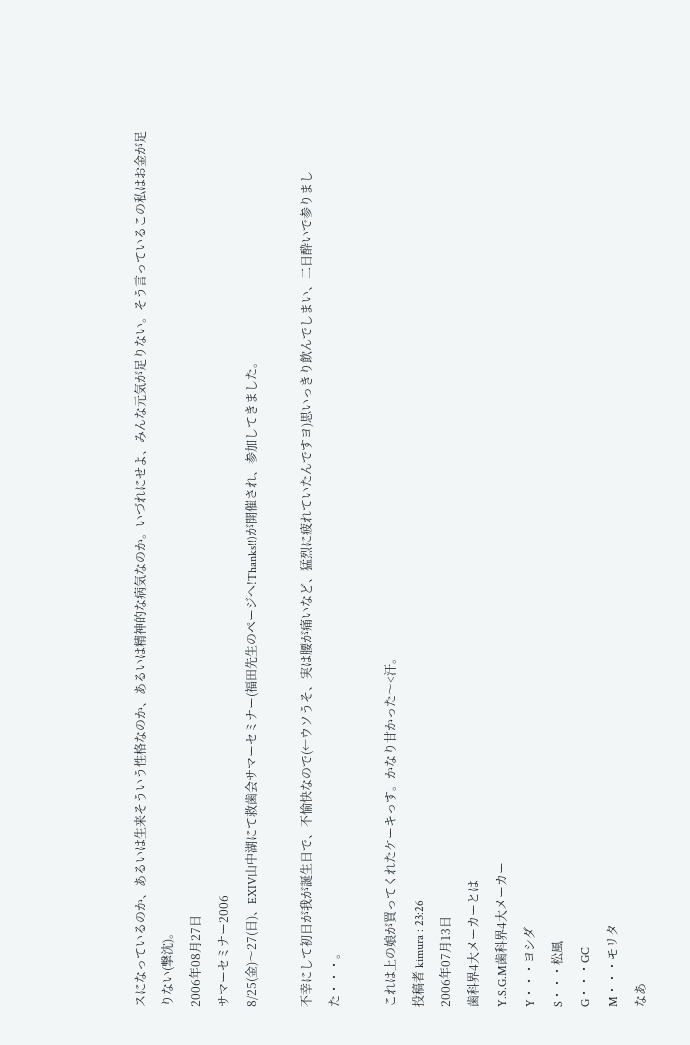スになっているのか、あるいは生来そういう性格なのか、あるいは精神的な病気なのか。いづれにせよ、みんな元気が足りない。そう言っているこの私はお金が足りない(撃沈)。
2006年08月27日
サマーセミナー2006
8/25(金)〜27(日)、EXIV山中湖にて救歯会サマーセミナー(福田先生のページへ!Thanks!!)が開催され、参加してきました。

不幸にして初日が我が誕生日で、不愉快なので(←ウソうそ、実は腰が痛いなど、猛烈に疲れていたんですヨ)思いっきり飲んでしまい、二日酔いで参りました・・・。

これは上の娘が買ってくれたケーキっす。かなり甘かった〜<汗。
投稿者 kimura : 23:26
2006年07月13日
歯科界4大メーカーとは
Y.S.G.M歯科界4大メーカー
Y・・・ヨシダ
S・・・松風
G・・・GC
M・・・モリタ
なあ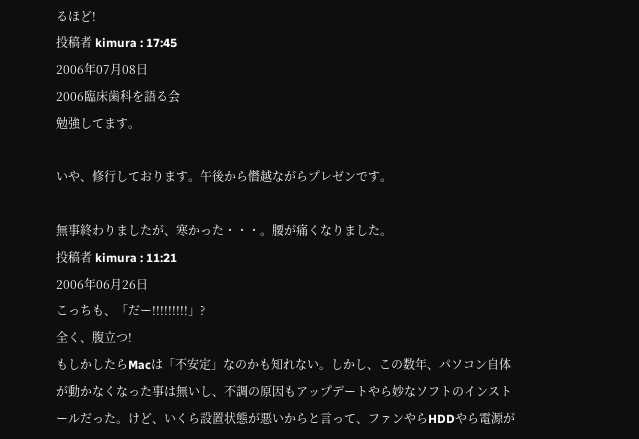るほど!
投稿者 kimura : 17:45
2006年07月08日
2006臨床歯科を語る会
勉強してます。

いや、修行しております。午後から僭越ながらプレゼンです。

無事終わりましたが、寒かった・・・。腰が痛くなりました。
投稿者 kimura : 11:21
2006年06月26日
こっちも、「だー!!!!!!!!!」?
全く、腹立つ!
もしかしたらMacは「不安定」なのかも知れない。しかし、この数年、パソコン自体が動かなくなった事は無いし、不調の原因もアップデートやら妙なソフトのインストールだった。けど、いくら設置状態が悪いからと言って、ファンやらHDDやら電源が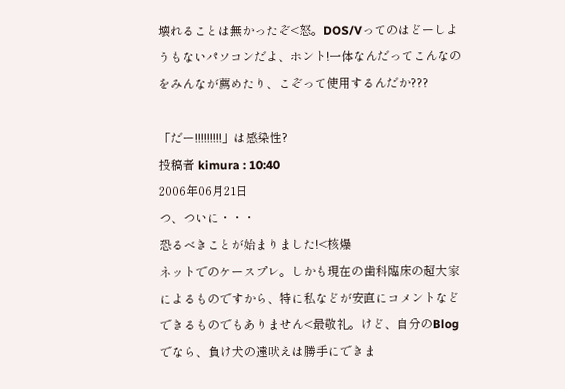壊れることは無かったぞ<怒。DOS/Vってのはどーしようもないパソコンだよ、ホント!一体なんだってこんなのをみんなが薦めたり、こぞって使用するんだか???

「だー!!!!!!!!!」は感染性?
投稿者 kimura : 10:40
2006年06月21日
つ、ついに・・・
恐るべきことが始まりました!<核爆
ネットでのケースプレ。しかも現在の歯科臨床の超大家によるものですから、特に私などが安直にコメントなどできるものでもありません<最敬礼。けど、自分のBlogでなら、負け犬の遠吠えは勝手にできま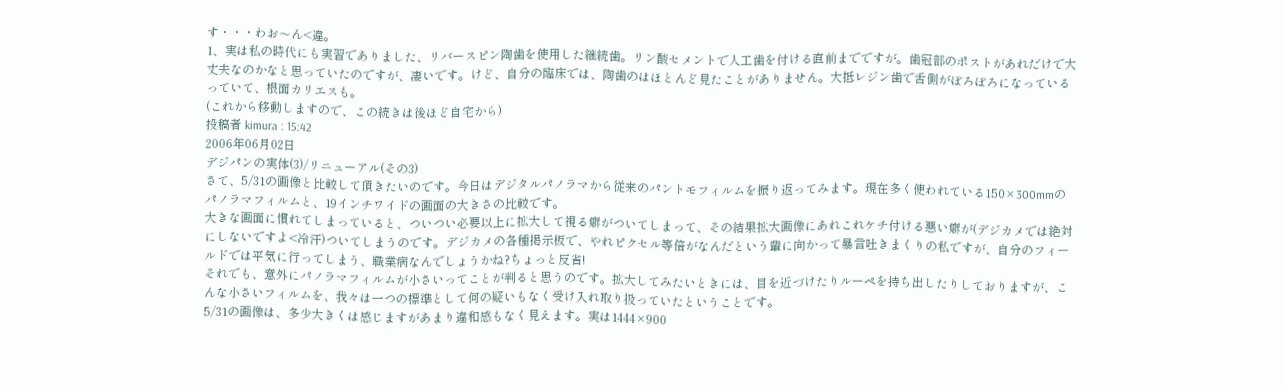す・・・わお〜ん<違。
1、実は私の時代にも実習でありました、リバースピン陶歯を使用した継続歯。リン酸セメントで人工歯を付ける直前までですが。歯冠部のポストがあれだけで大丈夫なのかなと思っていたのですが、凄いです。けど、自分の臨床では、陶歯のはほとんど見たことがありません。大抵レジン歯で舌側がぼろぼろになっているっていて、根面カリエスも。
(これから移動しますので、この続きは後ほど自宅から)
投稿者 kimura : 15:42
2006年06月02日
デジパンの実体(3)/リニューアル(その3)
さて、5/31の画像と比較して頂きたいのです。今日はデジタルパノラマから従来のパントモフィルムを振り返ってみます。現在多く使われている150×300mmのパノラマフィルムと、19インチワイドの画面の大きさの比較です。
大きな画面に慣れてしまっていると、ついつい必要以上に拡大して視る癖がついてしまって、その結果拡大画像にあれこれケチ付ける悪い癖が(デジカメでは絶対にしないですよ<冷汗)ついてしまうのです。デジカメの各種掲示板で、やれピクセル等倍がなんだという輩に向かって暴言吐きまくりの私ですが、自分のフィールドでは平気に行ってしまう、職業病なんでしょうかね?ちょっと反省!
それでも、意外にパノラマフィルムが小さいってことが判ると思うのです。拡大してみたいときには、目を近づけたりルーペを持ち出したりしておりますが、こんな小さいフィルムを、我々は一つの標準として何の疑いもなく受け入れ取り扱っていたということです。
5/31の画像は、多少大きくは感じますがあまり違和感もなく見えます。実は1444×900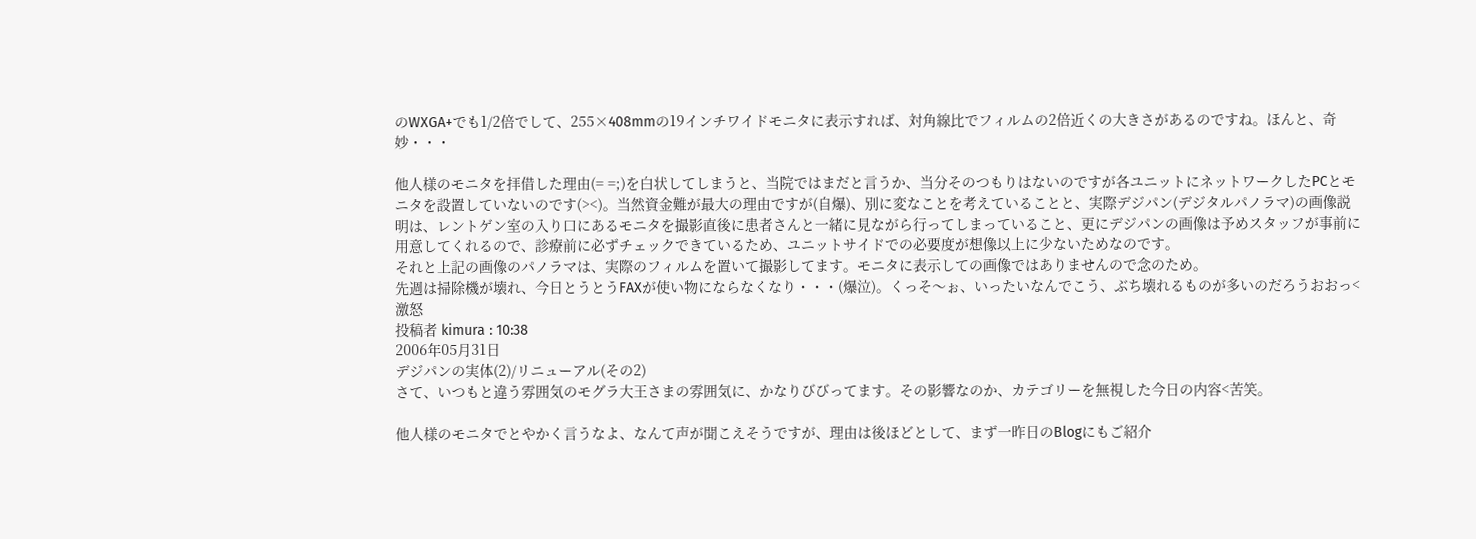のWXGA+でも1/2倍でして、255×408mmの19インチワイドモニタに表示すれば、対角線比でフィルムの2倍近くの大きさがあるのですね。ほんと、奇妙・・・

他人様のモニタを拝借した理由(= =;)を白状してしまうと、当院ではまだと言うか、当分そのつもりはないのですが各ユニットにネットワークしたPCとモニタを設置していないのです(><)。当然資金難が最大の理由ですが(自爆)、別に変なことを考えていることと、実際デジパン(デジタルパノラマ)の画像説明は、レントゲン室の入り口にあるモニタを撮影直後に患者さんと一緒に見ながら行ってしまっていること、更にデジパンの画像は予めスタッフが事前に用意してくれるので、診療前に必ずチェックできているため、ユニットサイドでの必要度が想像以上に少ないためなのです。
それと上記の画像のパノラマは、実際のフィルムを置いて撮影してます。モニタに表示しての画像ではありませんので念のため。
先週は掃除機が壊れ、今日とうとうFAXが使い物にならなくなり・・・(爆泣)。くっそ〜ぉ、いったいなんでこう、ぶち壊れるものが多いのだろうおおっ<激怒
投稿者 kimura : 10:38
2006年05月31日
デジパンの実体(2)/リニューアル(その2)
さて、いつもと違う雰囲気のモグラ大王さまの雰囲気に、かなりびびってます。その影響なのか、カテゴリーを無視した今日の内容<苦笑。

他人様のモニタでとやかく言うなよ、なんて声が聞こえそうですが、理由は後ほどとして、まず一昨日のBlogにもご紹介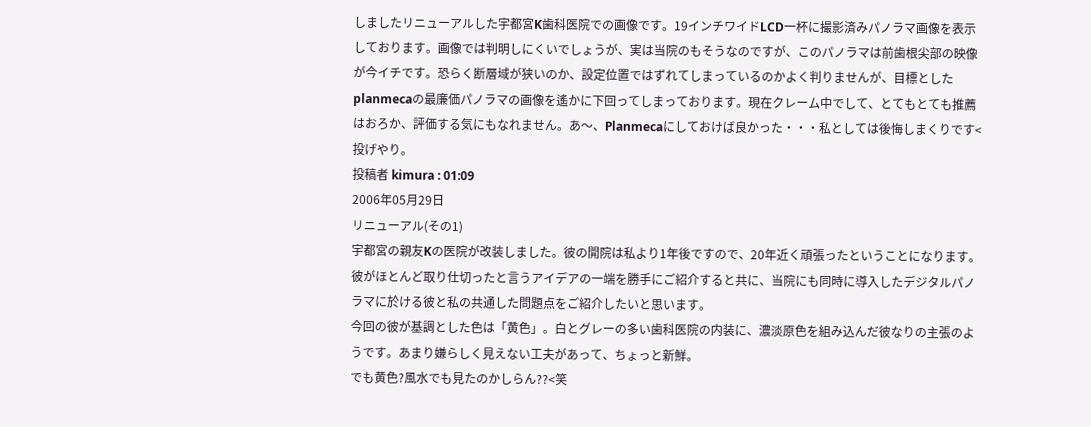しましたリニューアルした宇都宮K歯科医院での画像です。19インチワイドLCD一杯に撮影済みパノラマ画像を表示しております。画像では判明しにくいでしょうが、実は当院のもそうなのですが、このパノラマは前歯根尖部の映像が今イチです。恐らく断層域が狭いのか、設定位置ではずれてしまっているのかよく判りませんが、目標としたplanmecaの最廉価パノラマの画像を遙かに下回ってしまっております。現在クレーム中でして、とてもとても推薦はおろか、評価する気にもなれません。あ〜、Planmecaにしておけば良かった・・・私としては後悔しまくりです<投げやり。
投稿者 kimura : 01:09
2006年05月29日
リニューアル(その1)
宇都宮の親友Kの医院が改装しました。彼の開院は私より1年後ですので、20年近く頑張ったということになります。彼がほとんど取り仕切ったと言うアイデアの一端を勝手にご紹介すると共に、当院にも同時に導入したデジタルパノラマに於ける彼と私の共通した問題点をご紹介したいと思います。
今回の彼が基調とした色は「黄色」。白とグレーの多い歯科医院の内装に、濃淡原色を組み込んだ彼なりの主張のようです。あまり嫌らしく見えない工夫があって、ちょっと新鮮。
でも黄色?風水でも見たのかしらん??<笑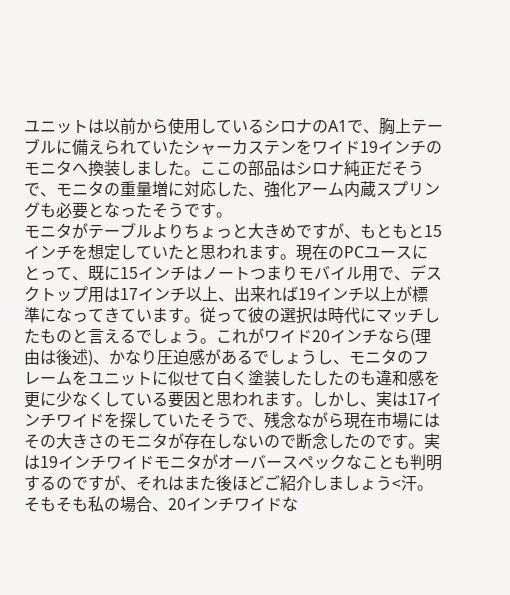ユニットは以前から使用しているシロナのA1で、胸上テーブルに備えられていたシャーカステンをワイド19インチのモニタへ換装しました。ここの部品はシロナ純正だそうで、モニタの重量増に対応した、強化アーム内蔵スプリングも必要となったそうです。
モニタがテーブルよりちょっと大きめですが、もともと15インチを想定していたと思われます。現在のPCユースにとって、既に15インチはノートつまりモバイル用で、デスクトップ用は17インチ以上、出来れば19インチ以上が標準になってきています。従って彼の選択は時代にマッチしたものと言えるでしょう。これがワイド20インチなら(理由は後述)、かなり圧迫感があるでしょうし、モニタのフレームをユニットに似せて白く塗装したしたのも違和感を更に少なくしている要因と思われます。しかし、実は17インチワイドを探していたそうで、残念ながら現在市場にはその大きさのモニタが存在しないので断念したのです。実は19インチワイドモニタがオーバースペックなことも判明するのですが、それはまた後ほどご紹介しましょう<汗。そもそも私の場合、20インチワイドな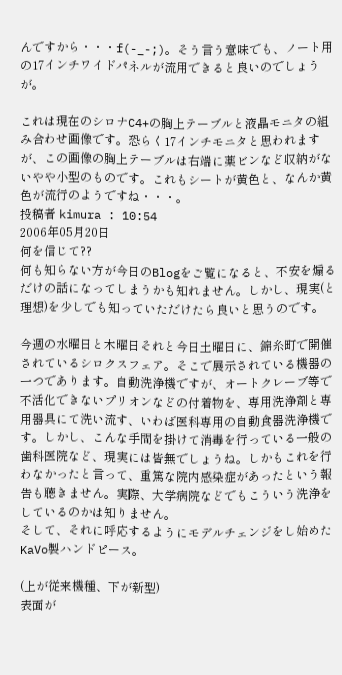んですから・・・f(-_-;)。そう言う意味でも、ノート用の17インチワイドパネルが流用できると良いのでしょうが。

これは現在のシロナC4+の胸上テーブルと液晶モニタの組み合わせ画像です。恐らく17インチモニタと思われますが、この画像の胸上テーブルは右端に薬ビンなど収納がないやや小型のものです。これもシートが黄色と、なんか黄色が流行のようですね・・・。
投稿者 kimura : 10:54
2006年05月20日
何を信じて??
何も知らない方が今日のBlogをご覧になると、不安を煽るだけの話になってしまうかも知れません。しかし、現実(と理想)を少しでも知っていただけたら良いと思うのです。

今週の水曜日と木曜日それと今日土曜日に、錦糸町で開催されているシロクスフェア。そこで展示されている機器の一つであります。自動洗浄機ですが、オートクレーブ等で不活化できないプリオンなどの付着物を、専用洗浄剤と専用器具にて洗い流す、いわば医科専用の自動食器洗浄機です。しかし、こんな手間を掛けて消毒を行っている一般の歯科医院など、現実には皆無でしょうね。しかもこれを行わなかったと言って、重篤な院内感染症があったという報告も聴きません。実際、大学病院などでもこういう洗浄をしているのかは知りません。
そして、それに呼応するようにモデルチェンジをし始めたKaVo製ハンドピース。

(上が従来機種、下が新型)
表面が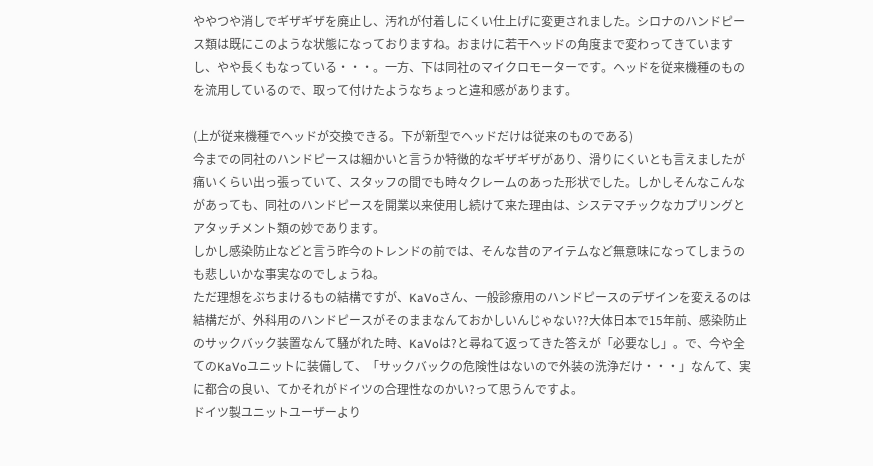ややつや消しでギザギザを廃止し、汚れが付着しにくい仕上げに変更されました。シロナのハンドピース類は既にこのような状態になっておりますね。おまけに若干ヘッドの角度まで変わってきていますし、やや長くもなっている・・・。一方、下は同社のマイクロモーターです。ヘッドを従来機種のものを流用しているので、取って付けたようなちょっと違和感があります。

(上が従来機種でヘッドが交換できる。下が新型でヘッドだけは従来のものである)
今までの同社のハンドピースは細かいと言うか特徴的なギザギザがあり、滑りにくいとも言えましたが痛いくらい出っ張っていて、スタッフの間でも時々クレームのあった形状でした。しかしそんなこんながあっても、同社のハンドピースを開業以来使用し続けて来た理由は、システマチックなカプリングとアタッチメント類の妙であります。
しかし感染防止などと言う昨今のトレンドの前では、そんな昔のアイテムなど無意味になってしまうのも悲しいかな事実なのでしょうね。
ただ理想をぶちまけるもの結構ですが、KaVoさん、一般診療用のハンドピースのデザインを変えるのは結構だが、外科用のハンドピースがそのままなんておかしいんじゃない??大体日本で15年前、感染防止のサックバック装置なんて騒がれた時、KaVoは?と尋ねて返ってきた答えが「必要なし」。で、今や全てのKaVoユニットに装備して、「サックバックの危険性はないので外装の洗浄だけ・・・」なんて、実に都合の良い、てかそれがドイツの合理性なのかい?って思うんですよ。
ドイツ製ユニットユーザーより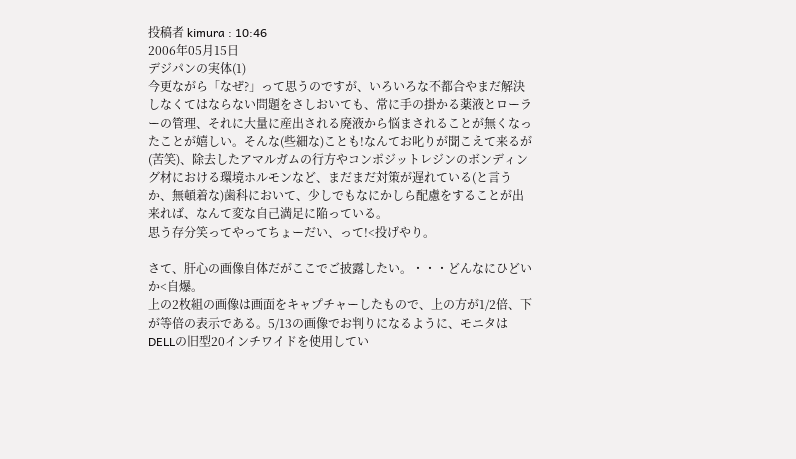投稿者 kimura : 10:46
2006年05月15日
デジパンの実体(1)
今更ながら「なぜ?」って思うのですが、いろいろな不都合やまだ解決しなくてはならない問題をさしおいても、常に手の掛かる薬液とローラーの管理、それに大量に産出される廃液から悩まされることが無くなったことが嬉しい。そんな(些細な)ことも!なんてお叱りが聞こえて来るが(苦笑)、除去したアマルガムの行方やコンポジットレジンのボンディング材における環境ホルモンなど、まだまだ対策が遅れている(と言うか、無頓着な)歯科において、少しでもなにかしら配慮をすることが出来れば、なんて変な自己満足に陥っている。
思う存分笑ってやってちょーだい、って!<投げやり。

さて、肝心の画像自体だがここでご披露したい。・・・どんなにひどいか<自爆。
上の2枚組の画像は画面をキャプチャーしたもので、上の方が1/2倍、下が等倍の表示である。5/13の画像でお判りになるように、モニタはDELLの旧型20インチワイドを使用してい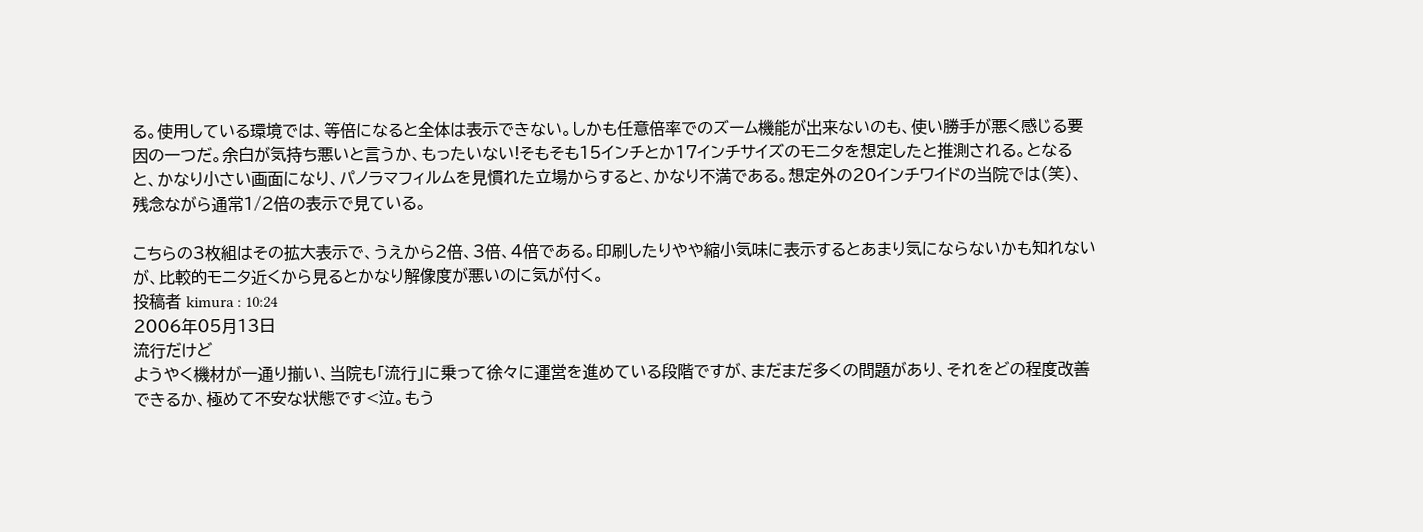る。使用している環境では、等倍になると全体は表示できない。しかも任意倍率でのズーム機能が出来ないのも、使い勝手が悪く感じる要因の一つだ。余白が気持ち悪いと言うか、もったいない!そもそも15インチとか17インチサイズのモニタを想定したと推測される。となると、かなり小さい画面になり、パノラマフィルムを見慣れた立場からすると、かなり不満である。想定外の20インチワイドの当院では(笑)、残念ながら通常1/2倍の表示で見ている。

こちらの3枚組はその拡大表示で、うえから2倍、3倍、4倍である。印刷したりやや縮小気味に表示するとあまり気にならないかも知れないが、比較的モニタ近くから見るとかなり解像度が悪いのに気が付く。
投稿者 kimura : 10:24
2006年05月13日
流行だけど
ようやく機材が一通り揃い、当院も「流行」に乗って徐々に運営を進めている段階ですが、まだまだ多くの問題があり、それをどの程度改善できるか、極めて不安な状態です<泣。もう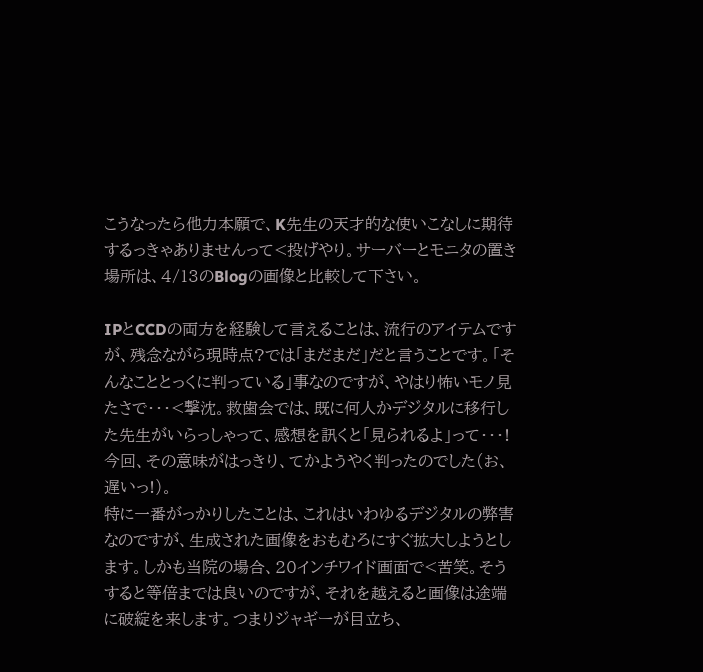こうなったら他力本願で、K先生の天才的な使いこなしに期待するっきゃありませんって<投げやり。サーバーとモニタの置き場所は、4/13のBlogの画像と比較して下さい。

IPとCCDの両方を経験して言えることは、流行のアイテムですが、残念ながら現時点?では「まだまだ」だと言うことです。「そんなこととっくに判っている」事なのですが、やはり怖いモノ見たさで・・・<撃沈。救歯会では、既に何人かデジタルに移行した先生がいらっしゃって、感想を訊くと「見られるよ」って・・・!今回、その意味がはっきり、てかようやく判ったのでした(お、遅いっ!)。
特に一番がっかりしたことは、これはいわゆるデジタルの弊害なのですが、生成された画像をおもむろにすぐ拡大しようとします。しかも当院の場合、20インチワイド画面で<苦笑。そうすると等倍までは良いのですが、それを越えると画像は途端に破綻を来します。つまりジャギーが目立ち、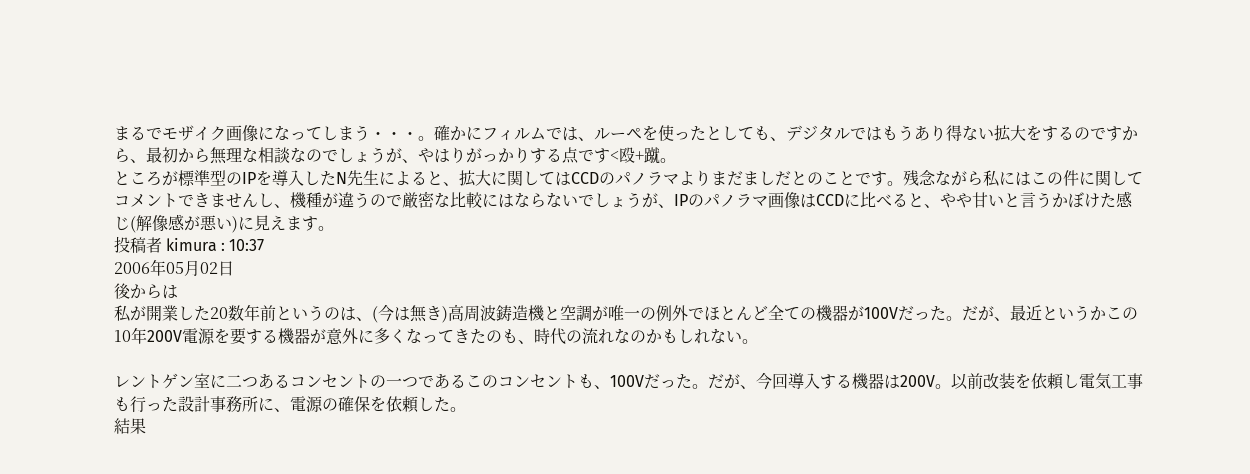まるでモザイク画像になってしまう・・・。確かにフィルムでは、ルーペを使ったとしても、デジタルではもうあり得ない拡大をするのですから、最初から無理な相談なのでしょうが、やはりがっかりする点です<殴+蹴。
ところが標準型のIPを導入したN先生によると、拡大に関してはCCDのパノラマよりまだましだとのことです。残念ながら私にはこの件に関してコメントできませんし、機種が違うので厳密な比較にはならないでしょうが、IPのパノラマ画像はCCDに比べると、やや甘いと言うかぼけた感じ(解像感が悪い)に見えます。
投稿者 kimura : 10:37
2006年05月02日
後からは
私が開業した20数年前というのは、(今は無き)高周波鋳造機と空調が唯一の例外でほとんど全ての機器が100Vだった。だが、最近というかこの10年200V電源を要する機器が意外に多くなってきたのも、時代の流れなのかもしれない。

レントゲン室に二つあるコンセントの一つであるこのコンセントも、100Vだった。だが、今回導入する機器は200V。以前改装を依頼し電気工事も行った設計事務所に、電源の確保を依頼した。
結果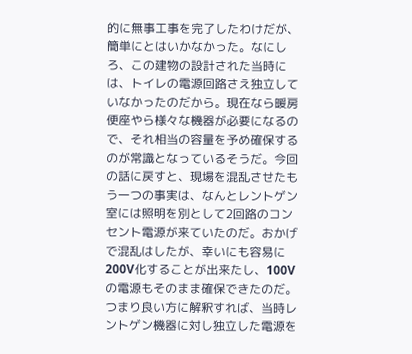的に無事工事を完了したわけだが、簡単にとはいかなかった。なにしろ、この建物の設計された当時には、トイレの電源回路さえ独立していなかったのだから。現在なら暖房便座やら様々な機器が必要になるので、それ相当の容量を予め確保するのが常識となっているそうだ。今回の話に戻すと、現場を混乱させたもう一つの事実は、なんとレントゲン室には照明を別として2回路のコンセント電源が来ていたのだ。おかげで混乱はしたが、幸いにも容易に200V化することが出来たし、100Vの電源もそのまま確保できたのだ。つまり良い方に解釈すれば、当時レントゲン機器に対し独立した電源を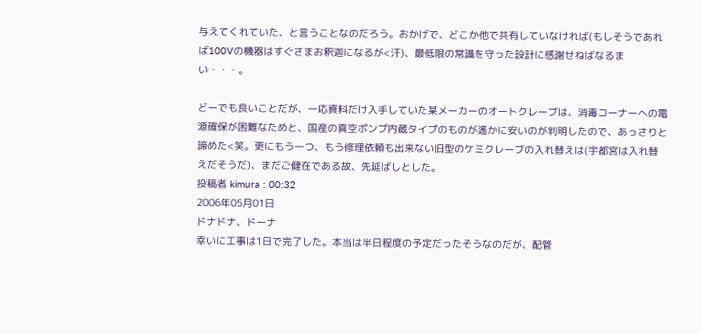与えてくれていた、と言うことなのだろう。おかげで、どこか他で共有していなければ(もしそうであれば100Vの機器はすぐさまお釈迦になるが<汗)、最低限の常識を守った設計に感謝せねばなるまい・・・。

どーでも良いことだが、一応資料だけ入手していた某メーカーのオートクレーブは、消毒コーナーへの電源確保が困難なためと、国産の真空ポンプ内蔵タイプのものが遙かに安いのが判明したので、あっさりと諦めた<笑。更にもう一つ、もう修理依頼も出来ない旧型のケミクレーブの入れ替えは(宇都宮は入れ替えだそうだ)、まだご健在である故、先延ばしとした。
投稿者 kimura : 00:32
2006年05月01日
ドナドナ、ドーナ
幸いに工事は1日で完了した。本当は半日程度の予定だったそうなのだが、配管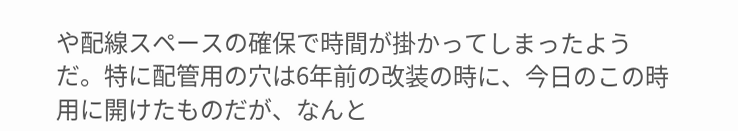や配線スペースの確保で時間が掛かってしまったようだ。特に配管用の穴は6年前の改装の時に、今日のこの時用に開けたものだが、なんと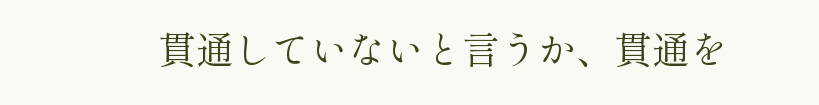貫通していないと言うか、貫通を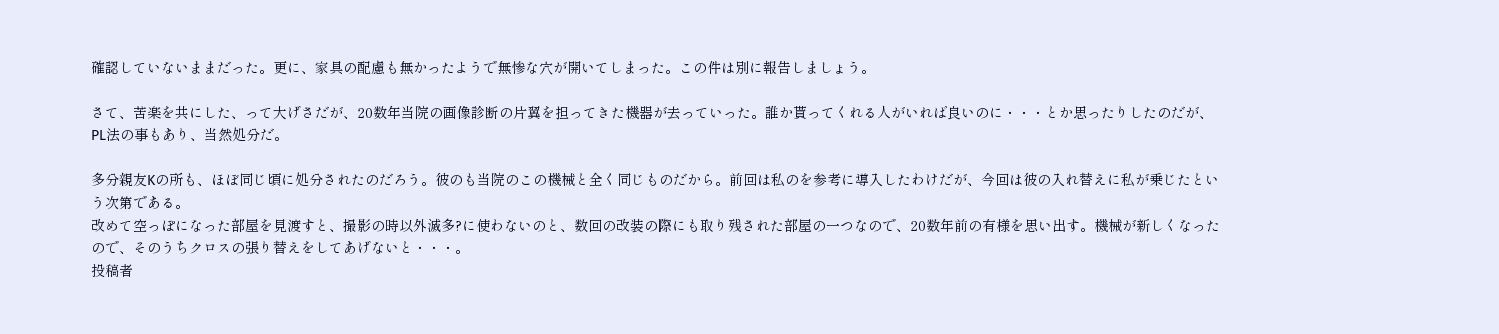確認していないままだった。更に、家具の配慮も無かったようで無惨な穴が開いてしまった。この件は別に報告しましょう。

さて、苦楽を共にした、って大げさだが、20数年当院の画像診断の片翼を担ってきた機器が去っていった。誰か貰ってくれる人がいれば良いのに・・・とか思ったりしたのだが、PL法の事もあり、当然処分だ。

多分親友Kの所も、ほぼ同じ頃に処分されたのだろう。彼のも当院のこの機械と全く同じものだから。前回は私のを参考に導入したわけだが、今回は彼の入れ替えに私が乗じたという次第である。
改めて空っぽになった部屋を見渡すと、撮影の時以外滅多?に使わないのと、数回の改装の際にも取り残された部屋の一つなので、20数年前の有様を思い出す。機械が新しくなったので、そのうちクロスの張り替えをしてあげないと・・・。
投稿者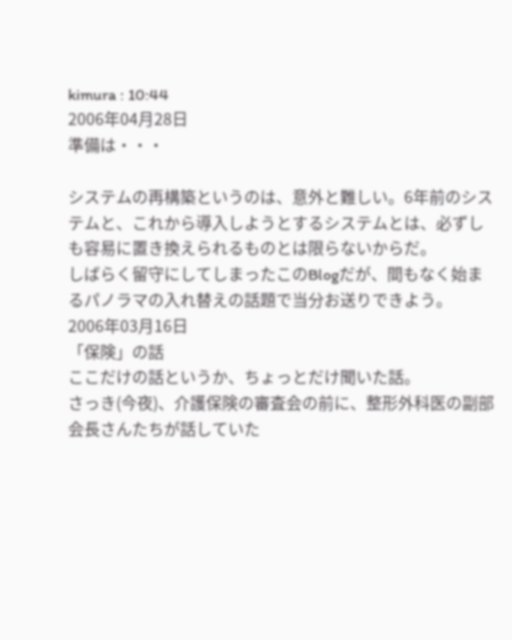kimura : 10:44
2006年04月28日
準備は・・・

システムの再構築というのは、意外と難しい。6年前のシステムと、これから導入しようとするシステムとは、必ずしも容易に置き換えられるものとは限らないからだ。
しばらく留守にしてしまったこのBlogだが、間もなく始まるパノラマの入れ替えの話題で当分お送りできよう。
2006年03月16日
「保険」の話
ここだけの話というか、ちょっとだけ聞いた話。
さっき(今夜)、介護保険の審査会の前に、整形外科医の副部会長さんたちが話していた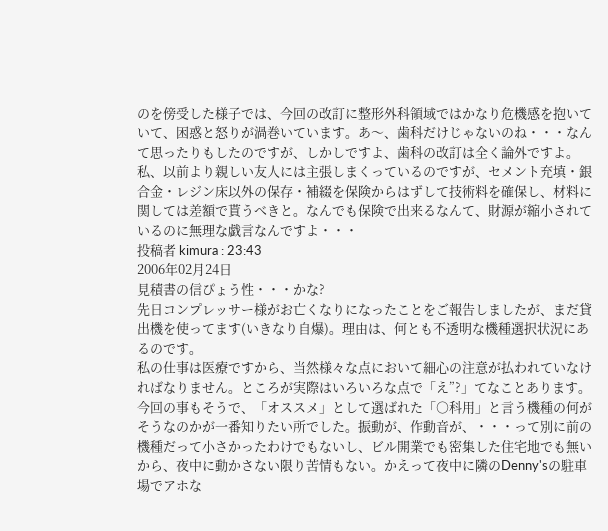のを傍受した様子では、今回の改訂に整形外科領域ではかなり危機感を抱いていて、困惑と怒りが渦巻いています。あ〜、歯科だけじゃないのね・・・なんて思ったりもしたのですが、しかしですよ、歯科の改訂は全く論外ですよ。私、以前より親しい友人には主張しまくっているのですが、セメント充填・銀合金・レジン床以外の保存・補綴を保険からはずして技術料を確保し、材料に関しては差額で貰うべきと。なんでも保険で出来るなんて、財源が縮小されているのに無理な戯言なんですよ・・・
投稿者 kimura : 23:43
2006年02月24日
見積書の信ぴょう性・・・かな?
先日コンプレッサー様がお亡くなりになったことをご報告しましたが、まだ貸出機を使ってます(いきなり自爆)。理由は、何とも不透明な機種選択状況にあるのです。
私の仕事は医療ですから、当然様々な点において細心の注意が払われていなければなりません。ところが実際はいろいろな点で「え”?」てなことあります。今回の事もそうで、「オススメ」として選ばれた「○科用」と言う機種の何がそうなのかが一番知りたい所でした。振動が、作動音が、・・・って別に前の機種だって小さかったわけでもないし、ビル開業でも密集した住宅地でも無いから、夜中に動かさない限り苦情もない。かえって夜中に隣のDenny'sの駐車場でアホな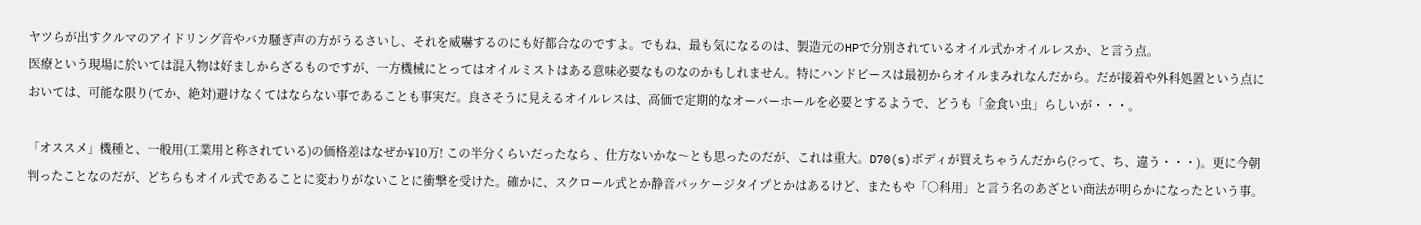ヤツらが出すクルマのアイドリング音やバカ騒ぎ声の方がうるさいし、それを威嚇するのにも好都合なのですよ。でもね、最も気になるのは、製造元のHPで分別されているオイル式かオイルレスか、と言う点。
医療という現場に於いては混入物は好ましからざるものですが、一方機械にとってはオイルミストはある意味必要なものなのかもしれません。特にハンドピースは最初からオイルまみれなんだから。だが接着や外科処置という点においては、可能な限り(てか、絶対)避けなくてはならない事であることも事実だ。良さそうに見えるオイルレスは、高価で定期的なオーバーホールを必要とするようで、どうも「金食い虫」らしいが・・・。

「オススメ」機種と、一般用(工業用と称されている)の価格差はなぜか¥10万! この半分くらいだったなら 、仕方ないかな〜とも思ったのだが、これは重大。D70(s)ボディが買えちゃうんだから(?って、ち、違う・・・)。更に今朝判ったことなのだが、どちらもオイル式であることに変わりがないことに衝撃を受けた。確かに、スクロール式とか静音パッケージタイプとかはあるけど、またもや「○科用」と言う名のあざとい商法が明らかになったという事。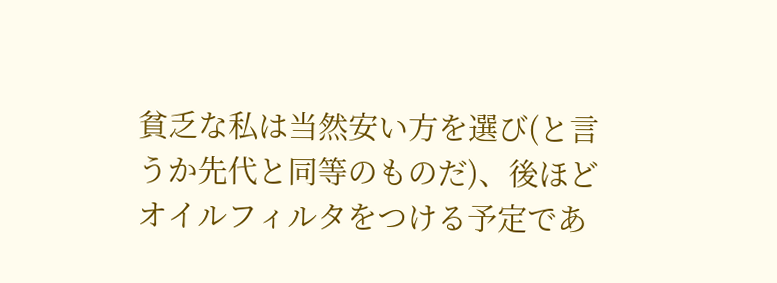貧乏な私は当然安い方を選び(と言うか先代と同等のものだ)、後ほどオイルフィルタをつける予定であ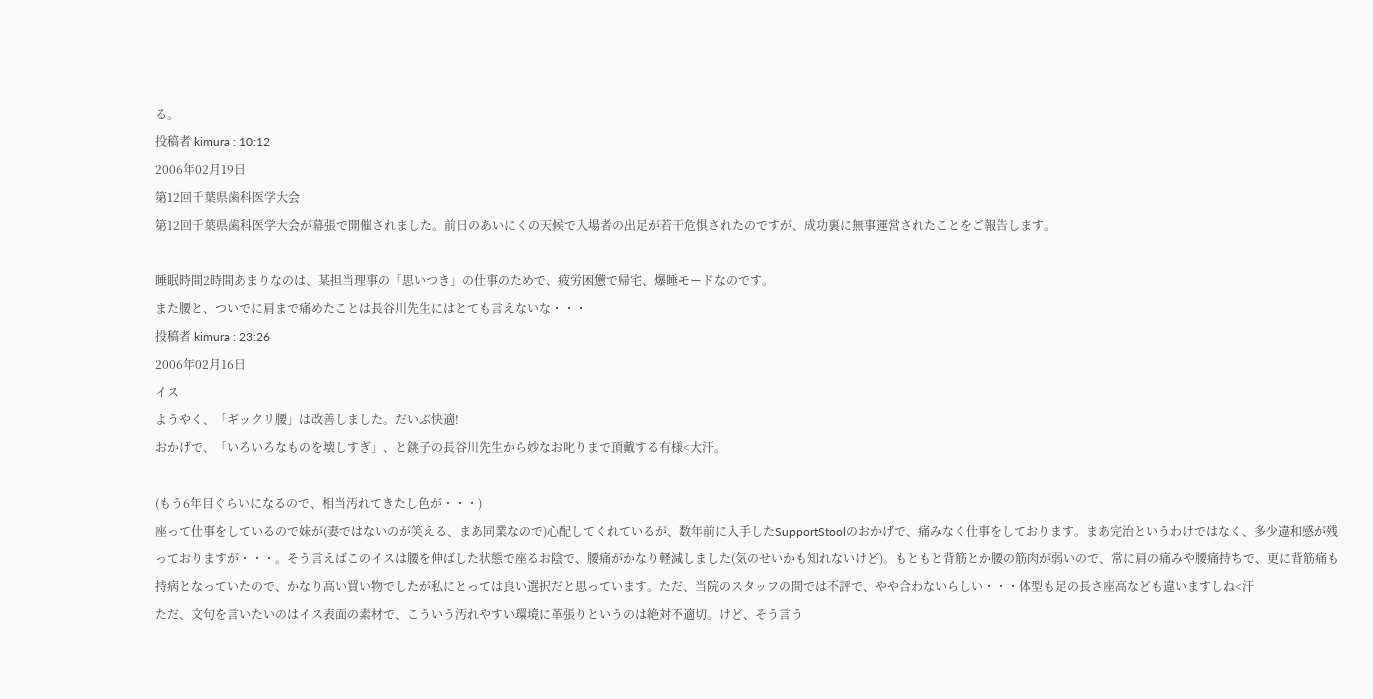る。
投稿者 kimura : 10:12
2006年02月19日
第12回千葉県歯科医学大会
第12回千葉県歯科医学大会が幕張で開催されました。前日のあいにくの天候で入場者の出足が若干危惧されたのですが、成功裏に無事運営されたことをご報告します。

睡眠時間2時間あまりなのは、某担当理事の「思いつき」の仕事のためで、疲労困憊で帰宅、爆睡モードなのです。
また腰と、ついでに肩まで痛めたことは長谷川先生にはとても言えないな・・・
投稿者 kimura : 23:26
2006年02月16日
イス
ようやく、「ギックリ腰」は改善しました。だいぶ快適!
おかげで、「いろいろなものを壊しすぎ」、と銚子の長谷川先生から妙なお叱りまで頂戴する有様<大汗。

(もう6年目ぐらいになるので、相当汚れてきたし色が・・・)
座って仕事をしているので妹が(妻ではないのが笑える、まあ同業なので)心配してくれているが、数年前に入手したSupportStoolのおかげで、痛みなく仕事をしております。まあ完治というわけではなく、多少違和感が残っておりますが・・・。そう言えばこのイスは腰を伸ばした状態で座るお陰で、腰痛がかなり軽減しました(気のせいかも知れないけど)。もともと背筋とか腰の筋肉が弱いので、常に肩の痛みや腰痛持ちで、更に背筋痛も持病となっていたので、かなり高い買い物でしたが私にとっては良い選択だと思っています。ただ、当院のスタッフの間では不評で、やや合わないらしい・・・体型も足の長さ座高なども違いますしね<汗
ただ、文句を言いたいのはイス表面の素材で、こういう汚れやすい環境に革張りというのは絶対不適切。けど、そう言う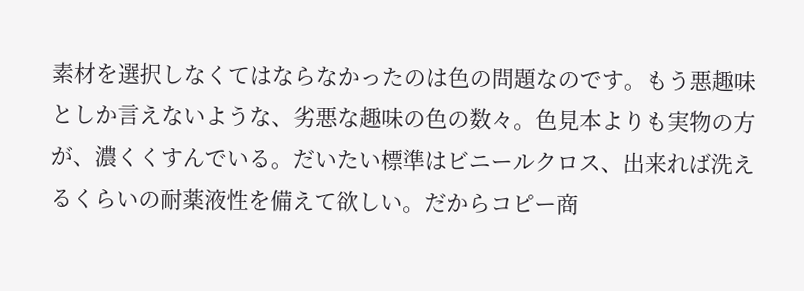素材を選択しなくてはならなかったのは色の問題なのです。もう悪趣味としか言えないような、劣悪な趣味の色の数々。色見本よりも実物の方が、濃くくすんでいる。だいたい標準はビニールクロス、出来れば洗えるくらいの耐薬液性を備えて欲しい。だからコピー商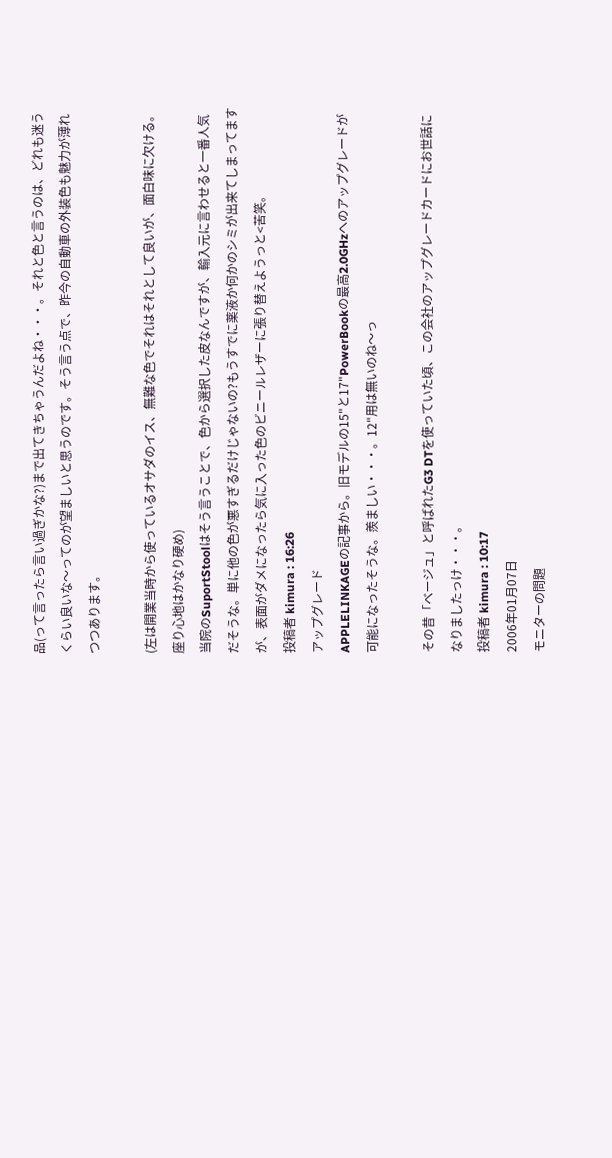品(って言ったら言い過ぎかな?)まで出てきちゃうんだよね・・・。それと色と言うのは、どれも迷うくらい良いな〜ってのが望ましいと思うのです。そう言う点で、昨今の自動車の外装色も魅力が薄れつつあります。

(左は開業当時から使っているオサダのイス、無難な色でそれはそれとして良いが、面白味に欠ける。座り心地はかなり硬め)
当院のSuportStoolはそう言うことで、色から選択した皮なんですが、輸入元に言わせると一番人気だそうな。単に他の色が悪すぎるだけじゃないの?もうすでに薬液か何かのシミが出来てしまってますが、表面がダメになったら気に入った色のビニールレザーに張り替えようっと<苦笑。
投稿者 kimura : 16:26
アップグレード
APPLELINKAGEの記事から。旧モデルの15"と17"PowerBookの最高2.0GHzへのアップグレードが可能になったそうな。羨ましい・・・。12"用は無いのね〜っ

その昔「ベージュ」と呼ばれたG3 DTを使っていた頃、この会社のアップグレードカードにお世話になりましたっけ・・・。
投稿者 kimura : 10:17
2006年01月07日
モニターの問題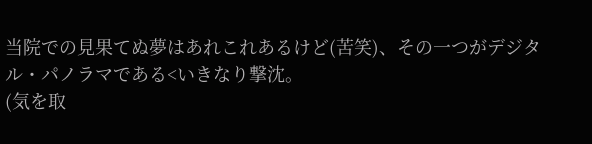当院での見果てぬ夢はあれこれあるけど(苦笑)、その一つがデジタル・パノラマである<いきなり撃沈。
(気を取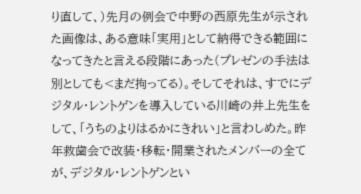り直して、)先月の例会で中野の西原先生が示された画像は、ある意味「実用」として納得できる範囲になってきたと言える段階にあった(プレゼンの手法は別としても<まだ拘ってる)。そしてそれは、すでにデジタル・レントゲンを導入している川崎の井上先生をして、「うちのよりはるかにきれい」と言わしめた。昨年救歯会で改装・移転・開業されたメンバーの全てが、デジタル・レントゲンとい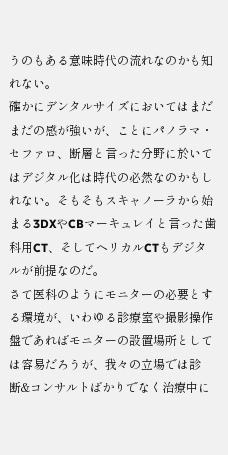うのもある意味時代の流れなのかも知れない。
確かにデンタルサイズにおいてはまだまだの感が強いが、ことにパノラマ・セファロ、断層と言った分野に於いてはデジタル化は時代の必然なのかもしれない。そもそもスキャノーラから始まる3DXやCBマーキュレイと言った歯科用CT、そしてヘリカルCTもデジタルが前提なのだ。
さて医科のようにモニターの必要とする環境が、いわゆる診療室や撮影操作盤であればモニターの設置場所としては容易だろうが、我々の立場では診断&コンサルトばかりでなく治療中に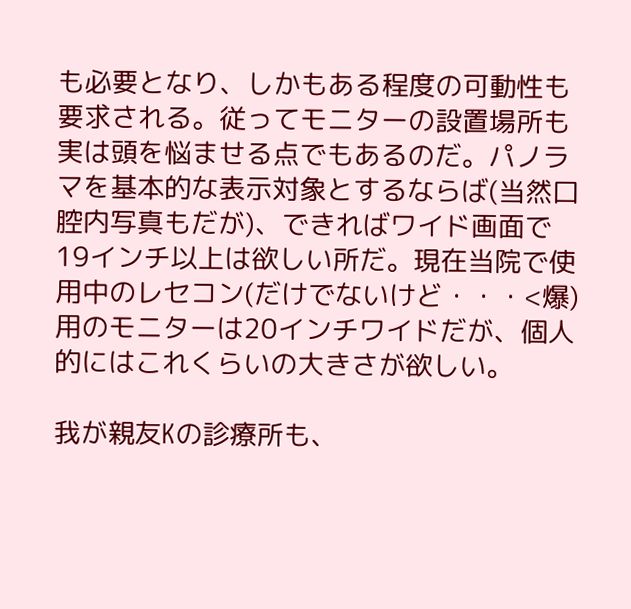も必要となり、しかもある程度の可動性も要求される。従ってモニターの設置場所も実は頭を悩ませる点でもあるのだ。パノラマを基本的な表示対象とするならば(当然口腔内写真もだが)、できればワイド画面で19インチ以上は欲しい所だ。現在当院で使用中のレセコン(だけでないけど・・・<爆)用のモニターは20インチワイドだが、個人的にはこれくらいの大きさが欲しい。

我が親友Kの診療所も、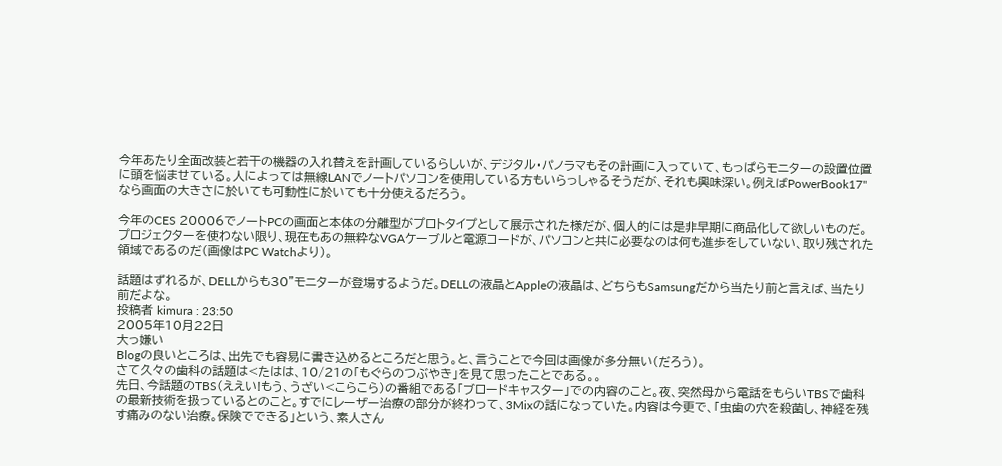今年あたり全面改装と若干の機器の入れ替えを計画しているらしいが、デジタル・パノラマもその計画に入っていて、もっぱらモニターの設置位置に頭を悩ませている。人によっては無線LANでノートパソコンを使用している方もいらっしゃるそうだが、それも興味深い。例えばPowerBook17"なら画面の大きさに於いても可動性に於いても十分使えるだろう。

今年のCES 20006でノートPCの画面と本体の分離型がプロトタイプとして展示された様だが、個人的には是非早期に商品化して欲しいものだ。プロジェクターを使わない限り、現在もあの無粋なVGAケーブルと電源コードが、パソコンと共に必要なのは何も進歩をしていない、取り残された領域であるのだ(画像はPC Watchより)。

話題はずれるが、DELLからも30"モニターが登場するようだ。DELLの液晶とAppleの液晶は、どちらもSamsungだから当たり前と言えば、当たり前だよな。
投稿者 kimura : 23:50
2005年10月22日
大っ嫌い
Blogの良いところは、出先でも容易に書き込めるところだと思う。と、言うことで今回は画像が多分無い(だろう)。
さて久々の歯科の話題は<たはは、10/21の「もぐらのつぶやき」を見て思ったことである。。
先日、今話題のTBS(ええい!もう、うざい<こらこら)の番組である「ブロードキャスター」での内容のこと。夜、突然母から電話をもらいTBSで歯科の最新技術を扱っているとのこと。すでにレーザー治療の部分が終わって、3Mixの話になっていた。内容は今更で、「虫歯の穴を殺菌し、神経を残す痛みのない治療。保険でできる」という、素人さん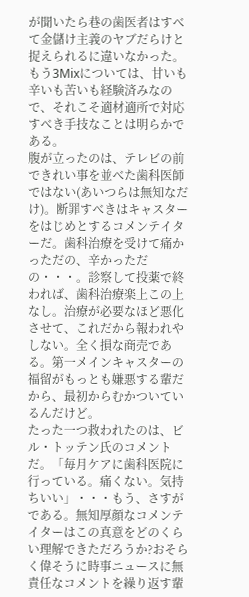が聞いたら巷の歯医者はすべて金儲け主義のヤブだらけと捉えられるに違いなかった。もう3Mixについては、甘いも辛いも苦いも経験済みなので、それこそ適材適所で対応すべき手技なことは明らかである。
腹が立ったのは、テレビの前できれい事を並べた歯科医師ではない(あいつらは無知なだけ)。断罪すべきはキャスターをはじめとするコメンテイターだ。歯科治療を受けて痛かっただの、辛かっただの・・・。診察して投薬で終われば、歯科治療楽上この上なし。治療が必要なほど悪化させて、これだから報われやしない。全く損な商売である。第一メインキャスターの福留がもっとも嫌悪する輩だから、最初からむかついているんだけど。
たった一つ救われたのは、ビル・トッテン氏のコメントだ。「毎月ケアに歯科医院に行っている。痛くない。気持ちいい」・・・もう、さすがである。無知厚顔なコメンテイターはこの真意をどのくらい理解できただろうか?おそらく偉そうに時事ニュースに無責任なコメントを繰り返す輩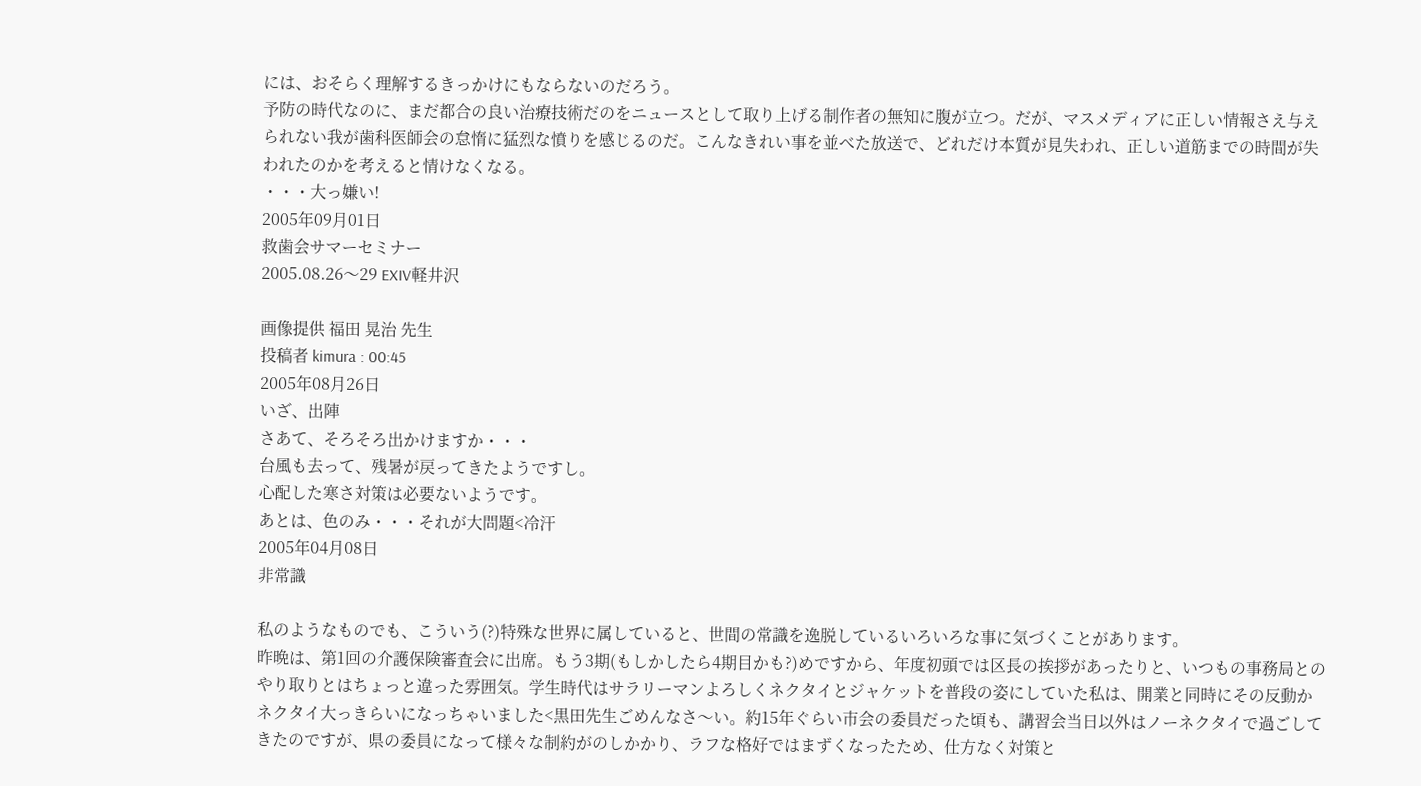には、おそらく理解するきっかけにもならないのだろう。
予防の時代なのに、まだ都合の良い治療技術だのをニュースとして取り上げる制作者の無知に腹が立つ。だが、マスメディアに正しい情報さえ与えられない我が歯科医師会の怠惰に猛烈な憤りを感じるのだ。こんなきれい事を並べた放送で、どれだけ本質が見失われ、正しい道筋までの時間が失われたのかを考えると情けなくなる。
・・・大っ嫌い!
2005年09月01日
救歯会サマーセミナー
2005.08.26〜29 EXIV軽井沢

画像提供 福田 晃治 先生
投稿者 kimura : 00:45
2005年08月26日
いざ、出陣
さあて、そろそろ出かけますか・・・
台風も去って、残暑が戻ってきたようですし。
心配した寒さ対策は必要ないようです。
あとは、色のみ・・・それが大問題<冷汗
2005年04月08日
非常識

私のようなものでも、こういう(?)特殊な世界に属していると、世間の常識を逸脱しているいろいろな事に気づくことがあります。
昨晩は、第1回の介護保険審査会に出席。もう3期(もしかしたら4期目かも?)めですから、年度初頭では区長の挨拶があったりと、いつもの事務局とのやり取りとはちょっと違った雰囲気。学生時代はサラリーマンよろしくネクタイとジャケットを普段の姿にしていた私は、開業と同時にその反動かネクタイ大っきらいになっちゃいました<黒田先生ごめんなさ〜い。約15年ぐらい市会の委員だった頃も、講習会当日以外はノーネクタイで過ごしてきたのですが、県の委員になって様々な制約がのしかかり、ラフな格好ではまずくなったため、仕方なく対策と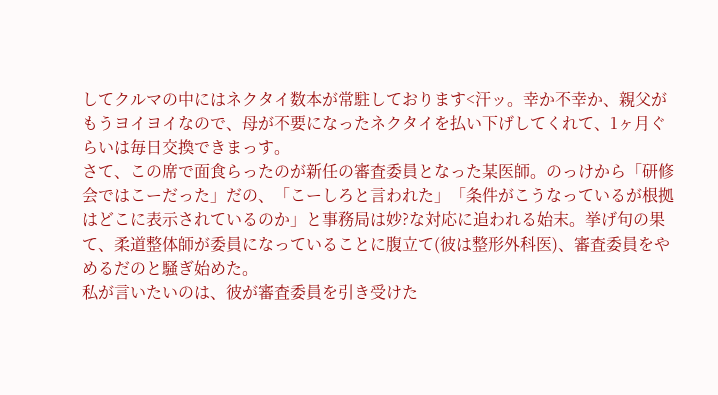してクルマの中にはネクタイ数本が常駐しております<汗ッ。幸か不幸か、親父がもうヨイヨイなので、母が不要になったネクタイを払い下げしてくれて、1ヶ月ぐらいは毎日交換できまっす。
さて、この席で面食らったのが新任の審査委員となった某医師。のっけから「研修会ではこーだった」だの、「こーしろと言われた」「条件がこうなっているが根拠はどこに表示されているのか」と事務局は妙?な対応に追われる始末。挙げ句の果て、柔道整体師が委員になっていることに腹立て(彼は整形外科医)、審査委員をやめるだのと騒ぎ始めた。
私が言いたいのは、彼が審査委員を引き受けた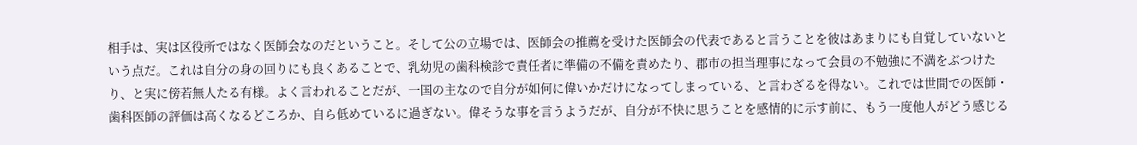相手は、実は区役所ではなく医師会なのだということ。そして公の立場では、医師会の推薦を受けた医師会の代表であると言うことを彼はあまりにも自覚していないという点だ。これは自分の身の回りにも良くあることで、乳幼児の歯科検診で責任者に準備の不備を責めたり、郡市の担当理事になって会員の不勉強に不満をぶつけたり、と実に傍若無人たる有様。よく言われることだが、一国の主なので自分が如何に偉いかだけになってしまっている、と言わざるを得ない。これでは世間での医師・歯科医師の評価は高くなるどころか、自ら低めているに過ぎない。偉そうな事を言うようだが、自分が不快に思うことを感情的に示す前に、もう一度他人がどう感じる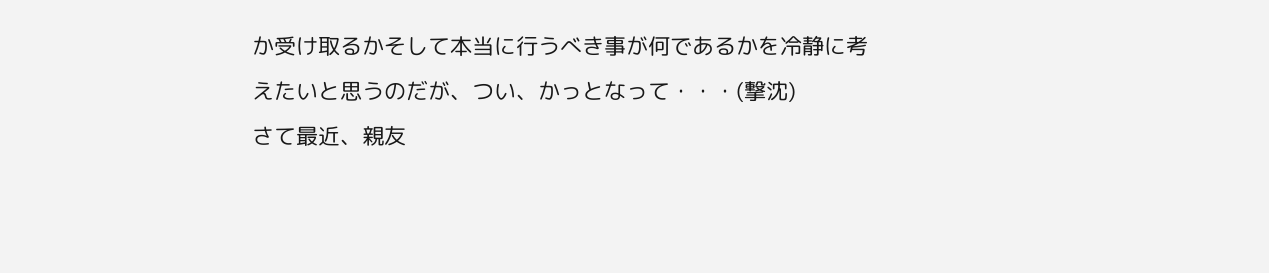か受け取るかそして本当に行うべき事が何であるかを冷静に考えたいと思うのだが、つい、かっとなって・・・(撃沈)
さて最近、親友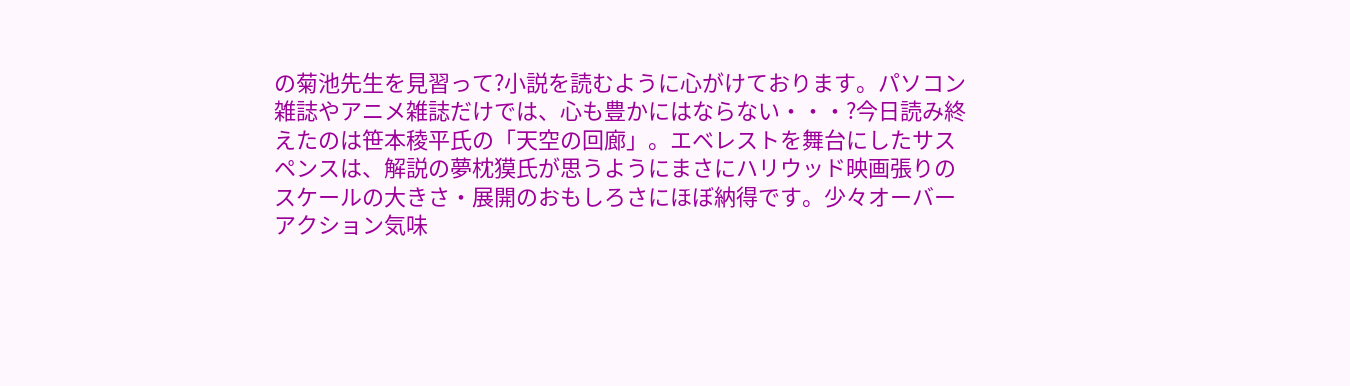の菊池先生を見習って?小説を読むように心がけております。パソコン雑誌やアニメ雑誌だけでは、心も豊かにはならない・・・?今日読み終えたのは笹本稜平氏の「天空の回廊」。エベレストを舞台にしたサスペンスは、解説の夢枕獏氏が思うようにまさにハリウッド映画張りのスケールの大きさ・展開のおもしろさにほぼ納得です。少々オーバーアクション気味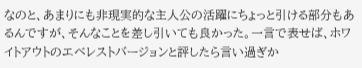なのと、あまりにも非現実的な主人公の活躍にちょっと引ける部分もあるんですが、そんなことを差し引いても良かった。一言で表せば、ホワイトアウトのエベレストバージョンと評したら言い過ぎか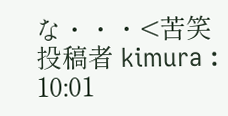な・・・<苦笑
投稿者 kimura : 10:01